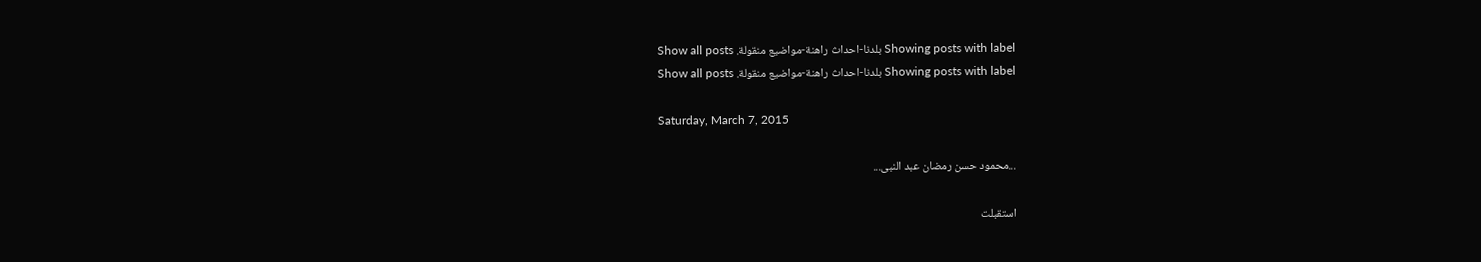Showing posts with label بلدنا-احداث راهنة-مواضيع منقولة. Show all posts
Showing posts with label بلدنا-احداث راهنة-مواضيع منقولة. Show all posts

Saturday, March 7, 2015

...محمود حسن رمضان عبد النبى...

استقبلت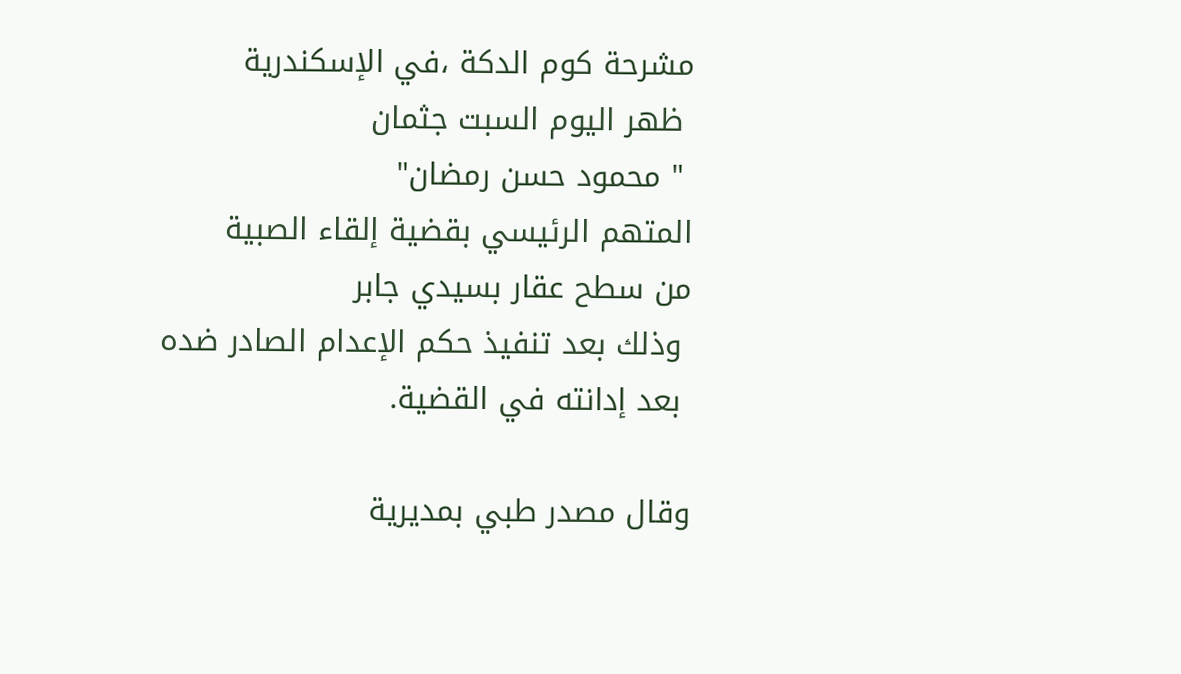مشرحة كوم الدكة ،في الإسكندرية
 ظهر اليوم السبت جثمان
 " محمود حسن رمضان"
المتهم الرئيسي بقضية إلقاء الصبية
من سطح عقار بسيدي جابر
 وذلك بعد تنفيذ حكم الإعدام الصادر ضده
 بعد إدانته في القضية.

وقال مصدر طبي بمديرية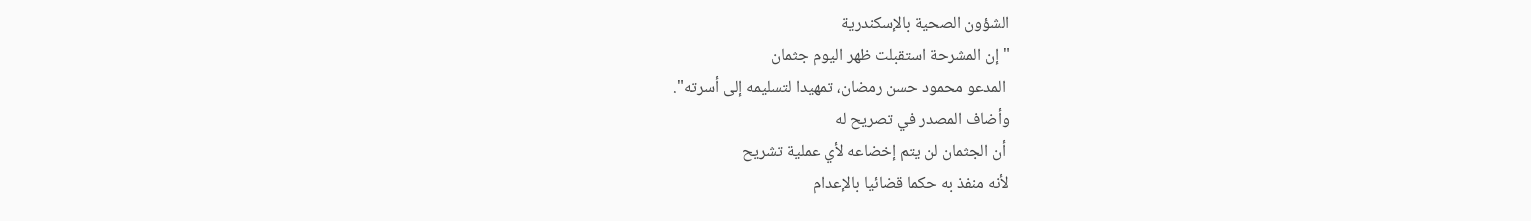الشؤون الصحية بالإسكندرية
" إن المشرحة استقبلت ظهر اليوم جثمان
 المدعو محمود حسن رمضان، تمهيدا لتسليمه إلى أسرته".
وأضاف المصدر في تصريح له
 أن الجثمان لن يتم إخضاعه لأي عملية تشريح
لأنه منفذ به حكما قضائيا بالإعدام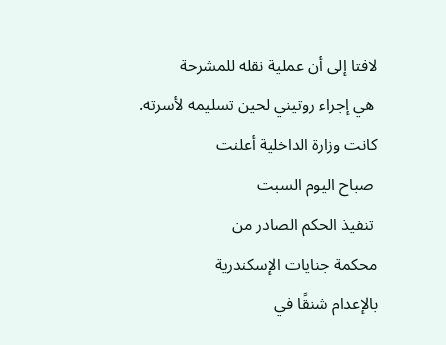لافتا إلى أن عملية نقله للمشرحة
 هي إجراء روتيني لحين تسليمه لأسرته.
كانت وزارة الداخلية أعلنت
 صباح اليوم السبت
 تنفيذ الحكم الصادر من
محكمة جنايات الإسكندرية
بالإعدام شنقًا في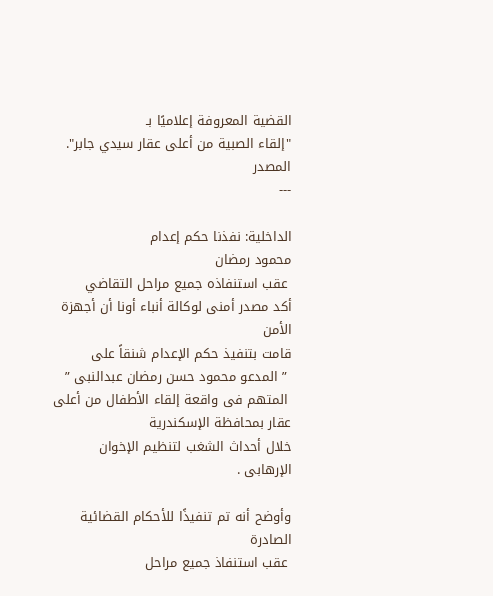القضية المعروفة إعلاميًا بـ
"إلقاء الصبية من أعلى عقار سيدي جابر".
المصدر
---

الداخلية: نفذنا حكم إعدام
محمود رمضان
 عقب استنفاذه جميع مراحل التقاضي
أكد مصدر أمنى لوكالة أنباء أونا أن أجهزة الأمن
قامت بتنفيذ حكم الإعدام شنقاً على
 ” المدعو محمود حسن رمضان عبدالنبى ”
 المتهم فى واقعة إلقاء الأطفال من أعلى عقار بمحافظة الإسكندرية
خلال أحداث الشغب لتنظيم الإخوان الإرهابى .

وأوضح أنه تم تنفيذًا للأحكام القضائية الصادرة
 عقب استنفاذ جميع مراحل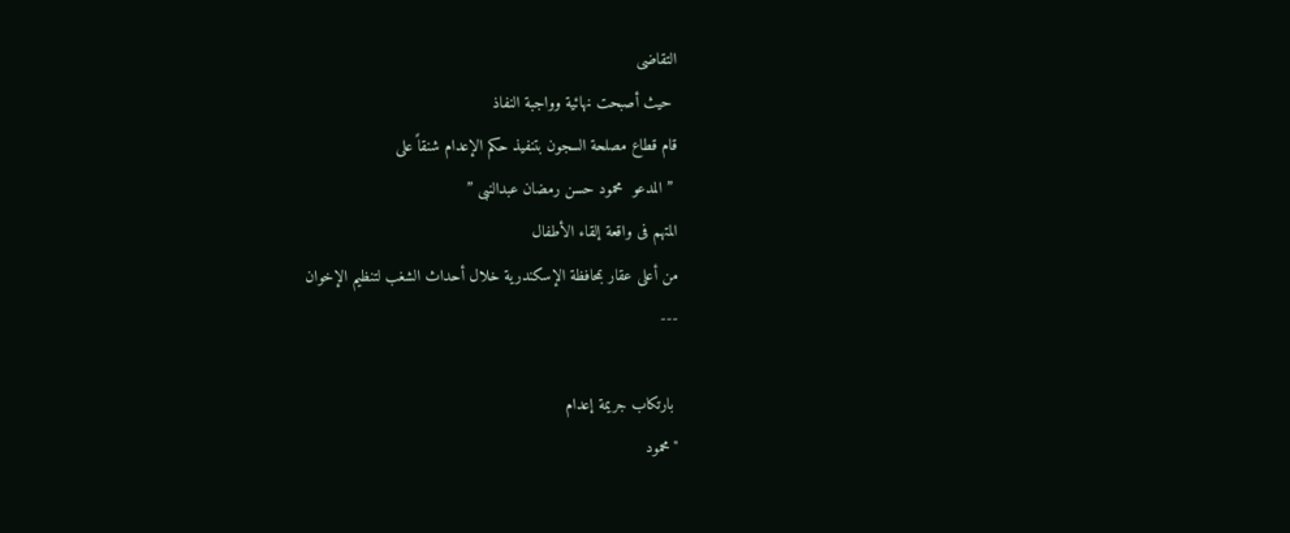التقاضى
 حيث أصبحت نهائية وواجبة النفاذ
قام قطاع مصلحة السجون بتنفيذ حكم الإعدام شنقاً على
 ” المدعو  محمود حسن رمضان عبدالنبى ”
المتهم فى واقعة إلقاء الأطفال
من أعلى عقار بمحافظة الإسكندرية خلال أحداث الشغب لتنظيم الإخوان
---

 بارتكاب جريمة إعدام
"محمود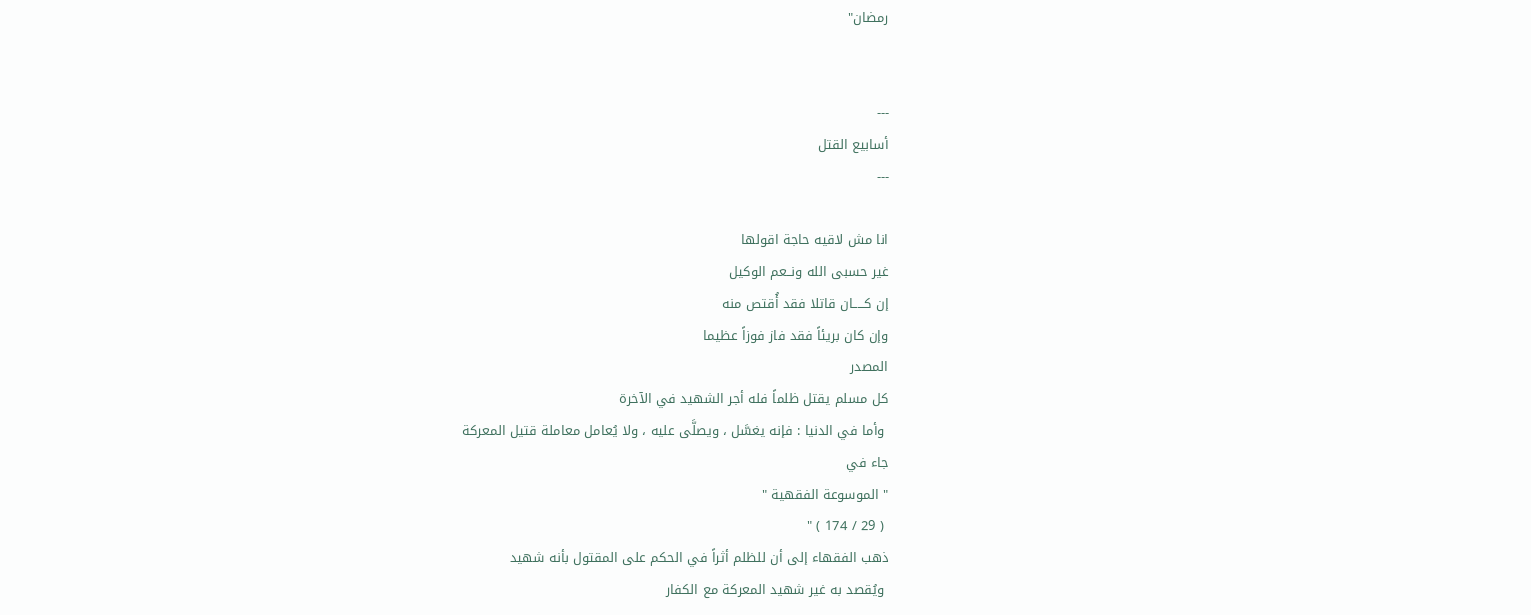رمضان"


---
أسابيع القتل
---

انا مش لاقيه حاجة اقولها
غير حسبى الله ونــعم الوكيل
إن كـــــان قاتلا فقد أُقتص منه
وإن كان بريئاً فقد فاز فوزاً عظيما
المصدر
كل مسلم يقتل ظلماً فله أجر الشهيد في الآخرة
 وأما في الدنيا : فإنه يغسَّل ، ويصلَّى عليه ، ولا يُعامل معاملة قتيل المعركة
جاء في
" الموسوعة الفقهية "
 ( 29 / 174 ) "
ذهب الفقهاء إلى أن للظلم أثراً في الحكم على المقتول بأنه شهيد
 ويُقصد به غير شهيد المعركة مع الكفار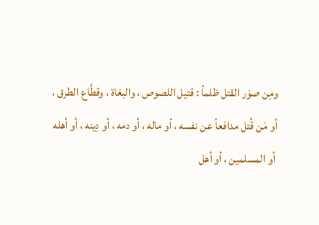ومِن صوَر القتل ظلماً : قتيل اللصوص ، والبغاة ، وقطَّاع الطرق ،
أو مَن قُتل مدافعاً عن نفسه ، أو ماله ، أو دمه ، أو دِينه ، أو أهله
 أو المسلمين ، أو أهل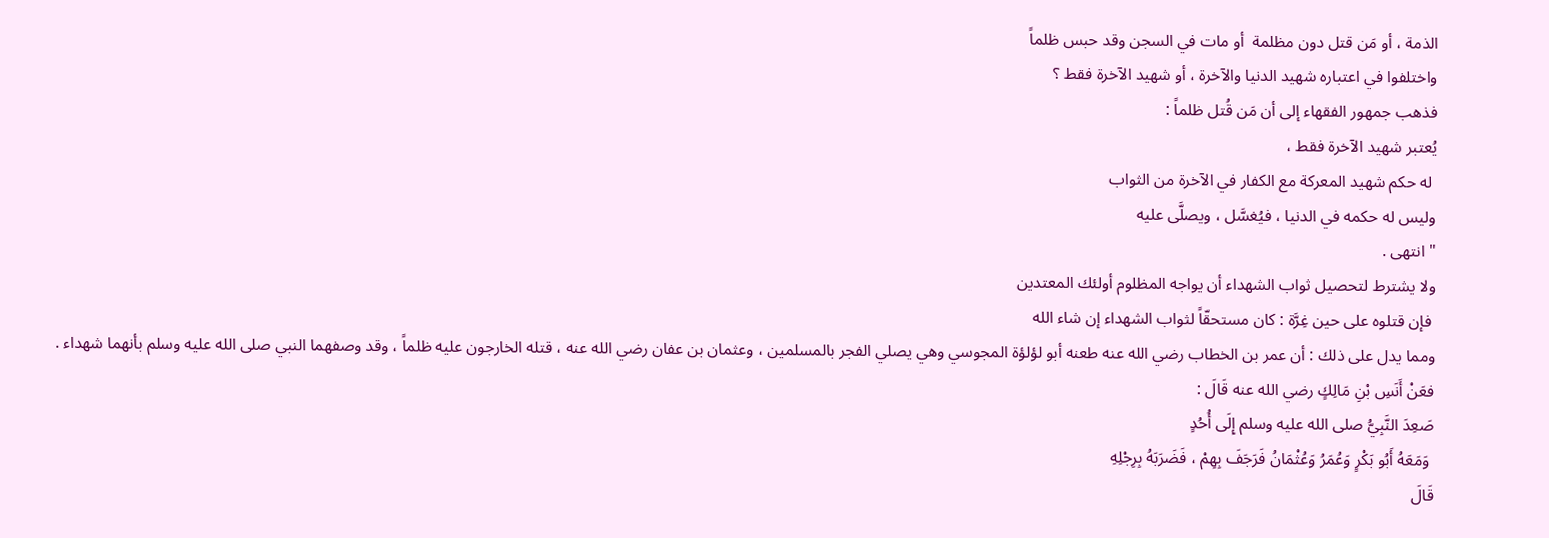الذمة ، أو مَن قتل دون مظلمة  أو مات في السجن وقد حبس ظلماً
واختلفوا في اعتباره شهيد الدنيا والآخرة ، أو شهيد الآخرة فقط ؟
فذهب جمهور الفقهاء إلى أن مَن قُتل ظلماً :
يُعتبر شهيد الآخرة فقط ،
 له حكم شهيد المعركة مع الكفار في الآخرة من الثواب
وليس له حكمه في الدنيا ، فيُغسَّل ، ويصلَّى عليه
" انتهى .
ولا يشترط لتحصيل ثواب الشهداء أن يواجه المظلوم أولئك المعتدين
 فإن قتلوه على حين غِرَّة : كان مستحقّاً لثواب الشهداء إن شاء الله
ومما يدل على ذلك : أن عمر بن الخطاب رضي الله عنه طعنه أبو لؤلؤة المجوسي وهي يصلي الفجر بالمسلمين ، وعثمان بن عفان رضي الله عنه ، قتله الخارجون عليه ظلماً ، وقد وصفهما النبي صلى الله عليه وسلم بأنهما شهداء .
فعَنْ أَنَسِ بْنِ مَالِكٍ رضي الله عنه قَالَ :
صَعِدَ النَّبِيُّ صلى الله عليه وسلم إِلَى أُحُدٍ
 وَمَعَهُ أَبُو بَكْرٍ وَعُمَرُ وَعُثْمَانُ فَرَجَفَ بِهِمْ ، فَضَرَبَهُ بِرِجْلِهِ
قَالَ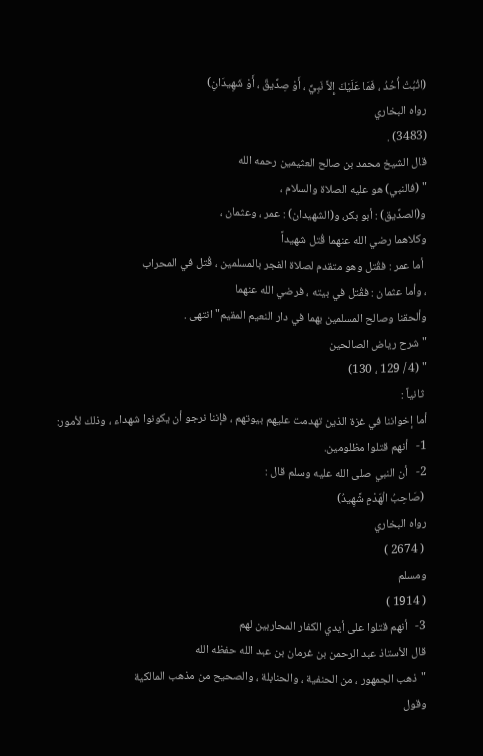(اثْبُتْ أُحُدُ ، فَمَا عَلَيْكَ إِلاَّ نَبِيٌّ ، أَوْ صِدِّيقٌ ، أَوْ شَهِيدَانِ)
رواه البخاري
(3483) .
قال الشيخ محمد بن صالح العثيمين رحمه الله
" (فالنبي) هو عليه الصلاة والسلام ،
و(الصدِّيق) : أبو بكر، و(الشهيدان) : عمر ، وعثمان ،
وكلاهما رضي الله عنهما قُتل شهيداً
 أما عمر : فقُتل وهو متقدم لصلاة الفجر بالمسلمين ، قُتل في المحراب
، وأما عثمان : فقُتل في بيته ، فرضي الله عنهما
وألحقنا وصالح المسلمين بهما في دار النعيم المقيم" انتهى .
" شرح رياض الصالحين
" (4 / 129 ، 130)
 ثانياً :
أما إخواننا في غزة الذين تهدمت عليهم بيوتهم ، فإننا نرجو أن يكونوا شهداء ، وذلك لأمور:
1-   أنهم قتلوا مظلومين.
2-   أن النبي صلى الله عليه وسلم قال :
 (صَاحِبُ الْهَدْمِ شَّهِيدُ)
رواه البخاري
 ( 2674 )
ومسلم
( 1914 )
3-   أنهم قتلوا على أيدي الكفار المحاربين لهم
قال الأستاذ عبد الرحمن بن غرمان بن عبد الله حفظه الله
"ذهب الجمهور ، من الحنفية ، والحنابلة ، والصحيح من مذهب المالكية
وقول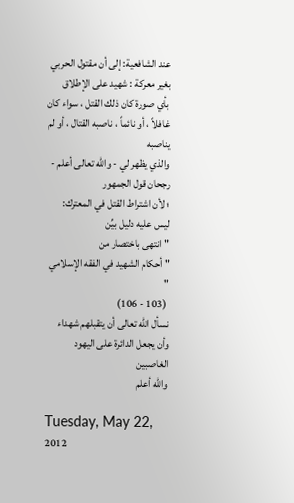عند الشافعية: إلى أن مقتول الحربي بغير معركة : شهيد على الإطلاق
 بأي صورة كان ذلك القتل ، سواء كان غافلاً ، أو نائماً ، ناصبه القتال ، أو لم يناصبه
والذي يظهر لي - والله تعالى أعلم - رجحان قول الجمهور
؛ لأن اشتراط القتل في المعترك: ليس عليه دليل بيِّن
" انتهى باختصار من
" أحكام الشهيد في الفقه الإسلامي "
 (103 - 106)
نسأل الله تعالى أن يتقبلهم شهداء
وأن يجعل الدائرة على اليهود الغاصبين
والله أعلم

Tuesday, May 22, 2012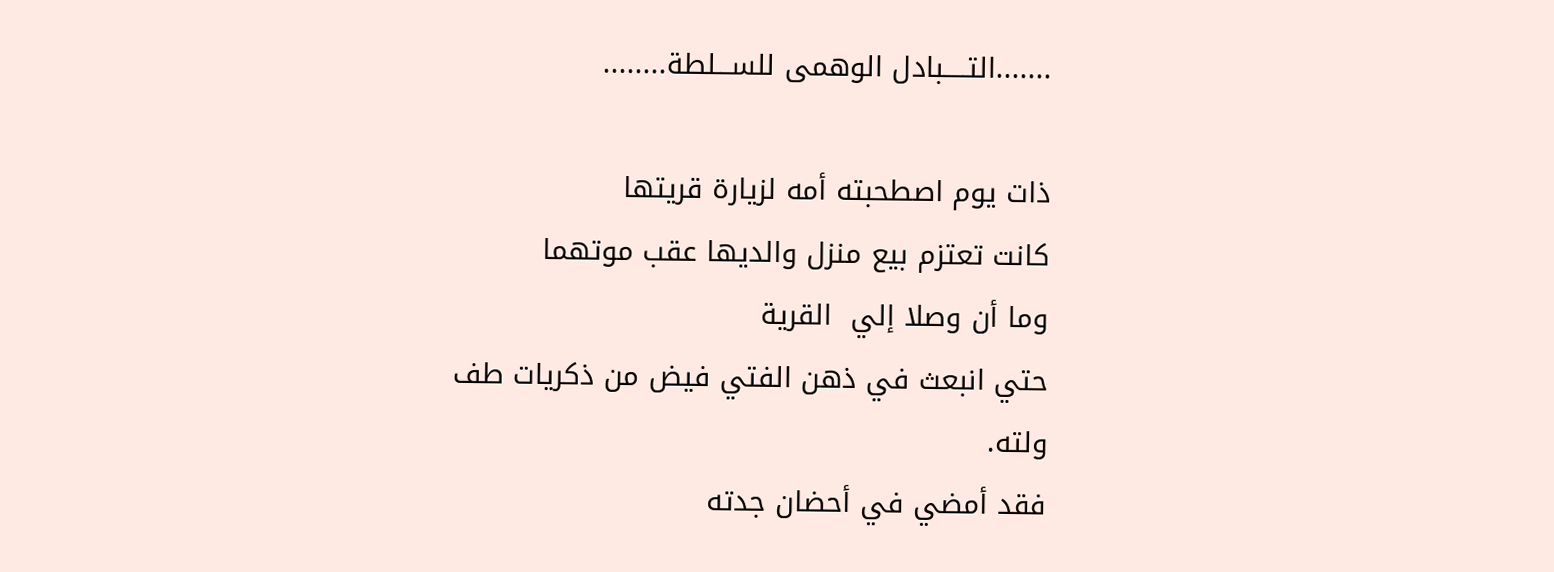.......التـــــبادل الوهمى للســـلطة........

ذات يوم اصطحبته أمه لزيارة قريتها
كانت تعتزم بيع منزل والديها عقب موتهما
وما أن وصلا إلي  القرية
حتي انبعث في ذهن الفتي فيض من ذكريات طف
ولته.
فقد أمضي في أحضان جدته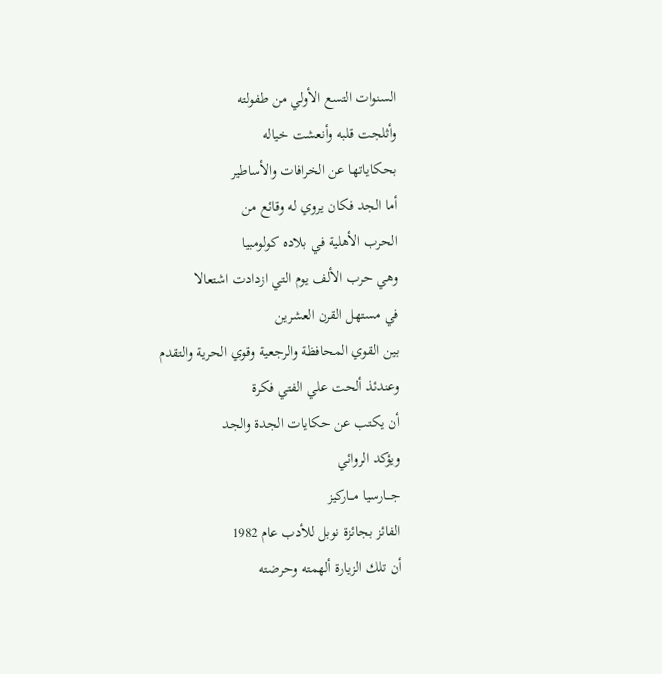السنوات التسع الأولي من طفولته
وأثلجت قلبه وأنعشت خياله
بحكاياتها عن الخرافات والأساطير
أما الجد فكان يروي له وقائع من
الحرب الأهلية في بلاده كولومبيا
وهي حرب الألف يوم التي ازدادت اشتعالا
في مستهل القرن العشرين
بين القوي المحافظة والرجعية وقوي الحرية والتقدم
وعندئذ ألحت علي الفتي فكرة
أن يكتب عن حكايات الجدة والجد
ويؤكد الروائي
جـــارسيا مـــاركيز
الفائز بجائزة نوبل للأدب عام 1982
أن تلك الزيارة ألهمته وحرضته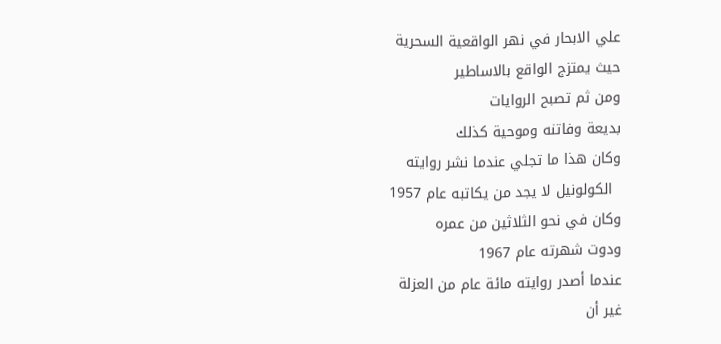علي الابحار في نهر الواقعية السحرية
حيث يمتزج الواقع بالاساطير
ومن ثم تصبح الروايات
بديعة وفاتنه وموحية كذلك
وكان هذا ما تجلي عندما نشر روايته
  الكولونيل لا يجد من يكاتبه عام 1957
وكان في نحو الثلاثين من عمره
ودوت شهرته عام 1967
عندما أصدر روايته مائة عام من العزلة
غير أن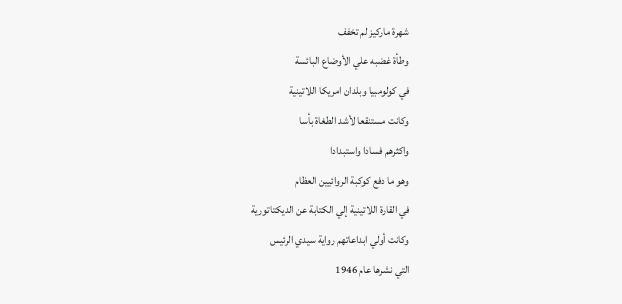شهرة ماركيز لم تخفف
وطأة غضبه علي الأوضاع البائسة
في كولومبيا وبلدان امريكا اللاتينية
وكانت مستنقعا لأشد الطغاة بأسا
واكثرهم فسادا واستبدادا
وهو ما دفع كوكبة الروائيين العظام
في القارة اللاتينية إلي الكتابة عن الديكتاتورية
وكانت أولي ابداعاتهم رواية سيدي الرئيس
التي نشرها عام 1946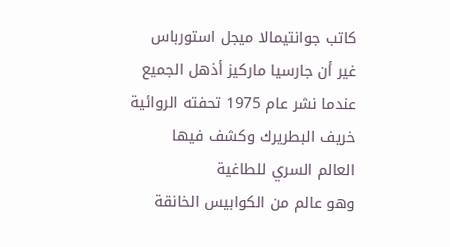كاتب جوانتيمالا ميجل استورباس
غير أن جارسيا ماركيز أذهل الجميع
عندما نشر عام 1975 تحفته الروائية
خريف البطريرك وكشف فيها
العالم السري للطاغية
وهو عالم من الكوابيس الخانقة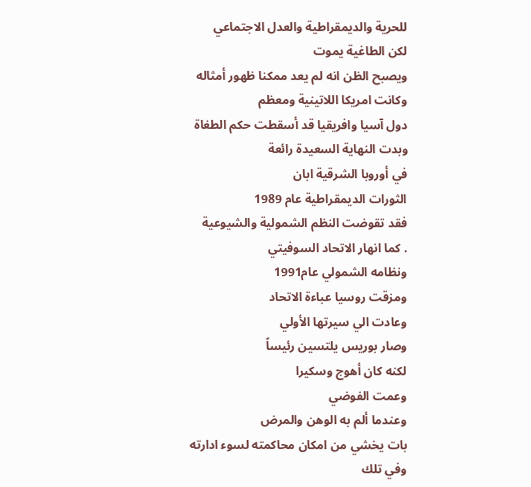للحرية والديمقراطية والعدل الاجتماعي
لكن الطاغية يموت
ويصبح الظن انه لم يعد ممكنا ظهور أمثاله
وكانت امريكا اللاتينية ومعظم
دول آسيا وافريقيا قد أسقطت حكم الطغاة
وبدت النهاية السعيدة رائعة
في أوروبا الشرقية ابان
الثورات الديمقراطية عام 1989
فقد تقوضت النظم الشمولية والشيوعية
. كما انهار الاتحاد السوفيتي
ونظامه الشمولي عام1991
ومزقت روسيا عباءة الاتحاد
وعادت الي سيرتها الأولي
وصار بوريس يلتسين رئيساً
لكنه كان أهوج وسكيرا
وعمت الفوضي
وعندما ألم به الوهن والمرض
بات يخشي من امكان محاكمته لسوء ادارته
وفي تلك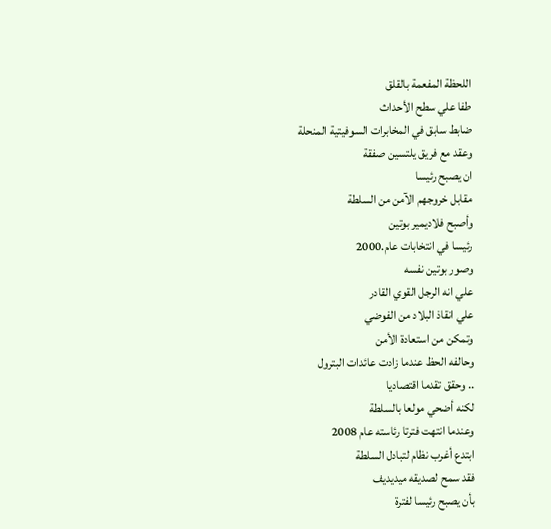اللحظة المفعمة بالقلق
طفا علي سطح الأحداث
ضابط سابق في المخابرات السوفيتية المنحلة
وعقد مع فريق يلتسين صفقة
ان يصبح رئيسا
مقابل خروجهم الآمن من السلطة
وأصبح فلاديمير بوتين
رئيسا في انتخابات عام.2000
وصور بوتين نفسه
علي انه الرجل القوي القادر
علي انقاذ البلاد من الفوضي
وتمكن من استعادة الأمن
وحالفه الحظ عندما زادت عائدات البترول
.. وحقق تقدما اقتصاديا
لكنه أضحي مولعا بالسلطة
وعندما انتهت فترتا رئاسته عام 2008
ابتدع أغرب نظام لتبادل السلطة
فقد سمح لصديقه ميديديف
بأن يصبح رئيسا لفترة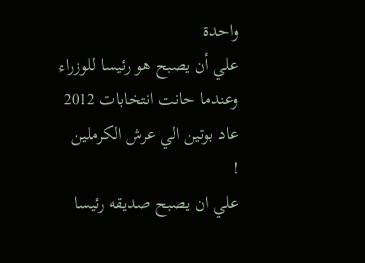واحدة
علي أن يصبح هو رئيسا للوزراء
وعندما حانت انتخابات 2012
عاد بوتين الي عرش الكرملين
!
علي ان يصبح صديقه رئيسا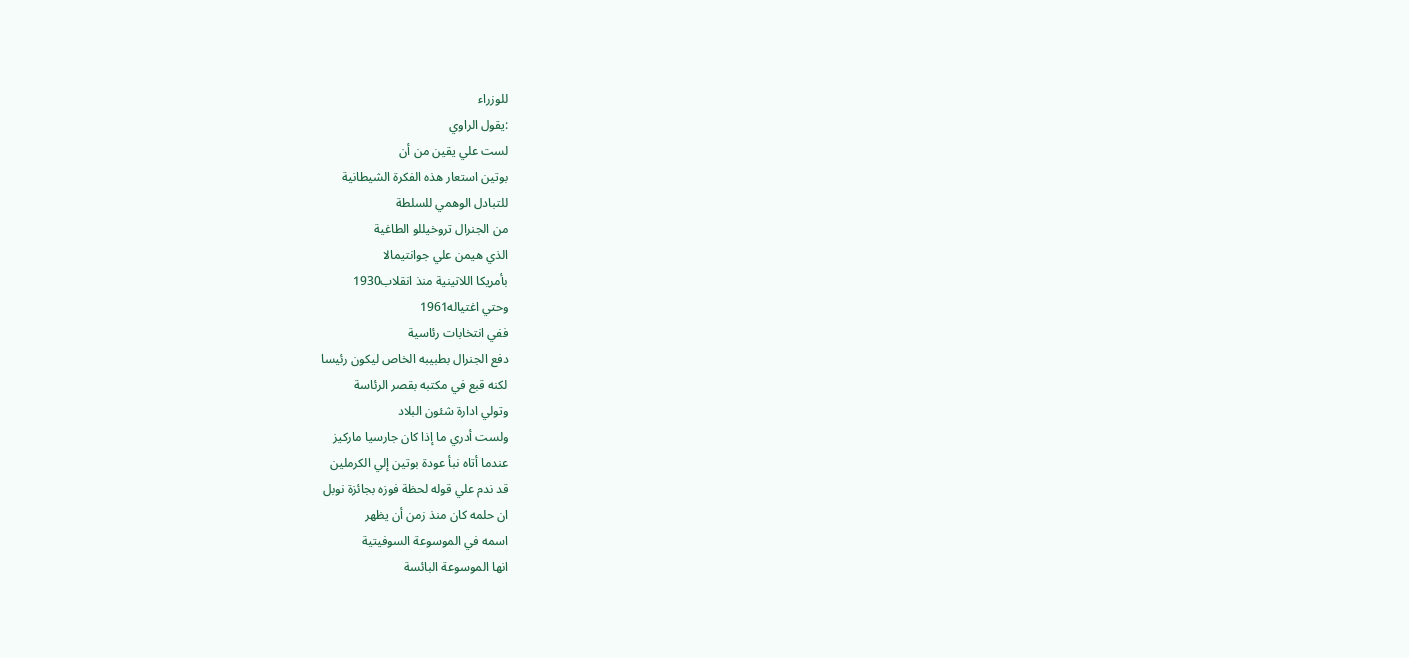للوزراء
:يقول الراوي
لست علي يقين من أن
بوتين استعار هذه الفكرة الشيطانية
للتبادل الوهمي للسلطة
من الجنرال تروخيللو الطاغية
الذي هيمن علي جوانتيمالا
بأمريكا اللاتينية منذ انقلاب1930
وحتي اغتياله1961
ففي انتخابات رئاسية
دفع الجنرال بطبيبه الخاص ليكون رئيسا
لكنه قبع في مكتبه بقصر الرئاسة
وتولي ادارة شئون البلاد
ولست أدري ما إذا كان جارسيا ماركيز
عندما أتاه نبأ عودة بوتين إلي الكرملين
قد ندم علي قوله لحظة فوزه بجائزة نوبل
ان حلمه كان منذ زمن أن يظهر
اسمه في الموسوعة السوفيتية
انها الموسوعة البائسة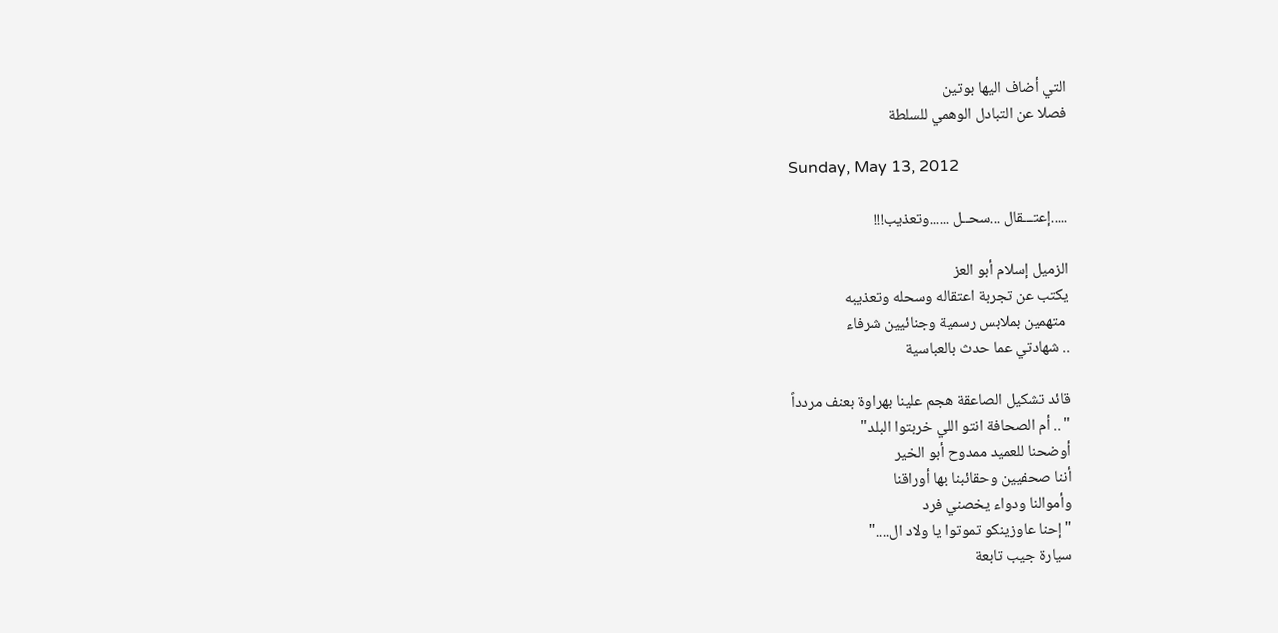التي أضاف اليها بوتين
فصلا عن التبادل الوهمي للسلطة

Sunday, May 13, 2012

.....إعتـــقال ...سحــل ......وتعذيب!!!

الزميل إسلام أبو العز
يكتب عن تجربة اعتقاله وسحله وتعذيبه
 متهمين بملابس رسمية وجنائيين شرفاء
.. شهادتي عما حدث بالعباسية

قائد تشكيل الصاعقة هجم علينا بهراوة بعنف مردداً
" .. أم الصحافة انتو اللي خربتوا البلد"
أوضحنا للعميد ممدوح أبو الخير
أننا صحفيين وحقائبنا بها أوراقنا
وأموالنا ودواء يخصني فرد
"إحنا عاوزينكو تموتوا يا ولاد ال...."
سيارة جيب تابعة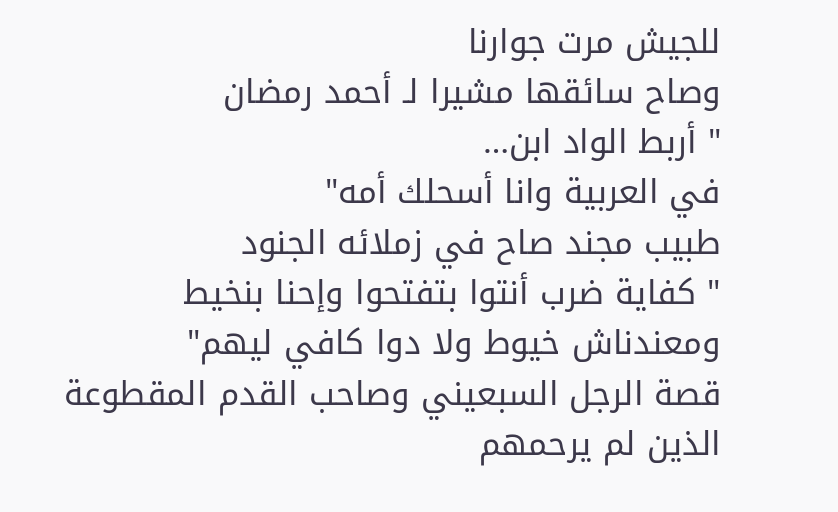للجيش مرت جوارنا
وصاح سائقها مشيرا لـ أحمد رمضان
" أربط الواد ابن…
في العربية وانا أسحلك أمه"
طبيب مجند صاح في زملائه الجنود
" كفاية ضرب أنتوا بتفتحوا وإحنا بنخيط
ومعندناش خيوط ولا دوا كافي ليهم"
قصة الرجل السبعيني وصاحب القدم المقطوعة
الذين لم يرحمهم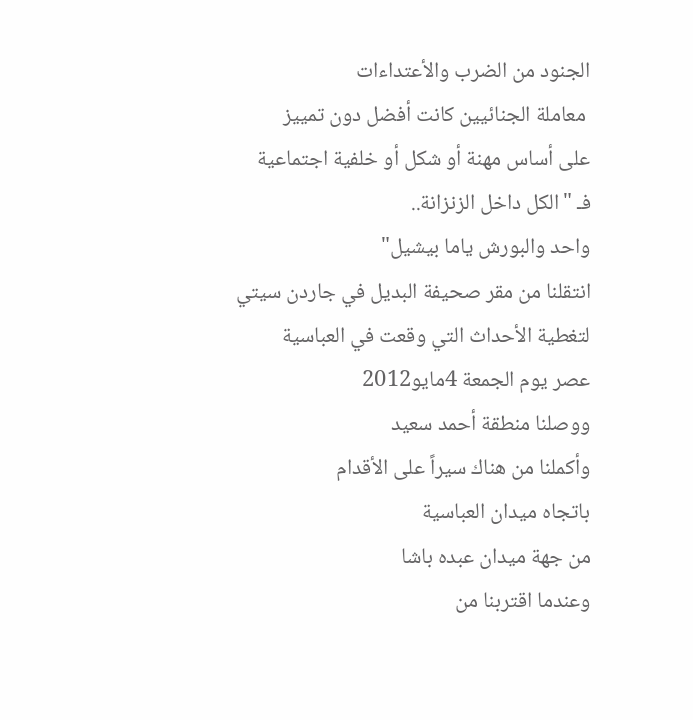الجنود من الضرب والأعتداءات
 معاملة الجنائيين كانت أفضل دون تمييز
على أساس مهنة أو شكل أو خلفية اجتماعية
فـ "الكل داخل الزنزانة..
واحد والبورش ياما بيشيل"
انتقلنا من مقر صحيفة البديل في جاردن سيتي
لتغطية الأحداث التي وقعت في العباسية
عصر يوم الجمعة 4مايو2012
ووصلنا منطقة أحمد سعيد
وأكملنا من هناك سيراً على الأقدام
باتجاه ميدان العباسية
من جهة ميدان عبده باشا
وعندما اقتربنا من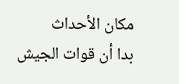مكان الأحداث
بدا أن قوات الجيش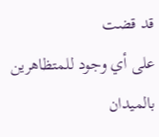قد قضت
على أي وجود للمتظاهرين بالميدان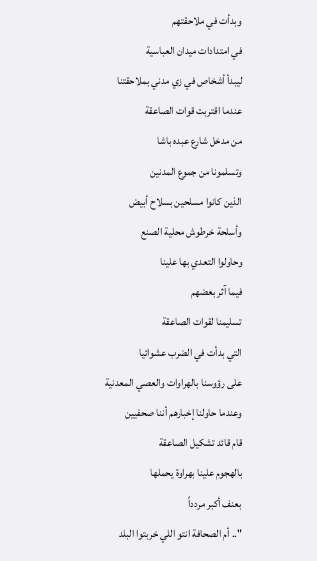وبدأت في ملاحقتهم
في امتدادات ميدان العباسية
ليبدأ أشخاص في زي مدني بملاحقتنا
عندما اقتربت قوات الصاعقة
من مدخل شارع عبده باشا
وتسلمونا من جموع المدنين
الذين كانوا مسلحين بسلاح أبيض
وأسلحة خرطوش محلية الصنع
وحاولوا التعدي بها علينا
فيما آثر بعضهم
تسليمنا لقوات الصاعقة
التي بدأت في الضرب عشوائيا
على رؤوسنا بالهراوات والعصي المعدنية
وعندما حاولنا إخبارهم أننا صحفيين
قام قائد تشكيل الصاعقة
بالهجوم علينا بهراوة يحملها
بعنف أكبر مردداً
".. أم الصحافة انتو اللي خربتوا البلد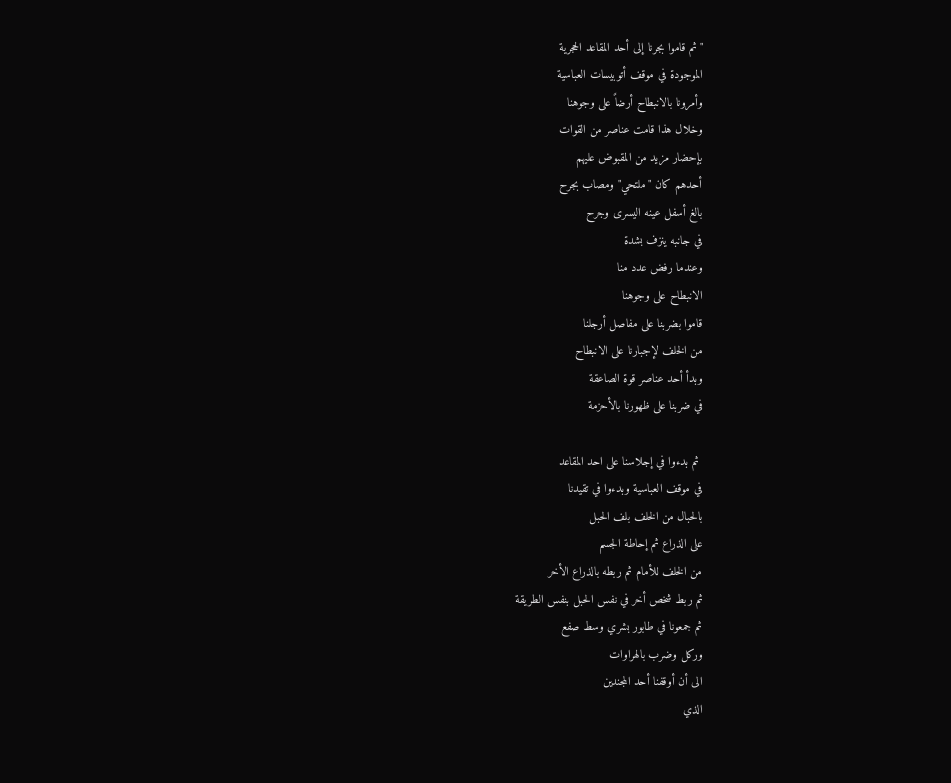" ثم قاموا بجرنا إلى أحد المقاعد الحجرية
الموجودة في موقف أتوبيسات العباسية
وأمرونا بالانبطاح أرضاً على وجوهنا
وخلال هذا قامت عناصر من القوات
بإحضار مزيد من المقبوض عليهم
أحدهم كان "ملتحي" ومصاب بجرح
بالغ أسفل عينه اليسرى وجرح
في جانبه ينزف بشدة
وعندما رفض عدد منا
الانبطاح على وجوهنا
قاموا بضربنا على مفاصل أرجلنا
من الخلف لإجبارنا على الانبطاح
وبدأ أحد عناصر قوة الصاعقة
في ضربنا على ظهورنا بالأحزمة

 ثم بدءوا في إجلاسنا على احد المقاعد
في موقف العباسية وبدءوا في تقيدنا
بالحبال من الخلف بلف الحبل
على الذراع ثم إحاطة الجسم
من الخلف للأمام ثم ربطه بالذراع الأخر
ثم ربط شخص أخر في نفس الحبل بنفس الطريقة
ثم جمعونا في طابور بشري وسط صفع
وركل وضرب بالهراوات
الى أن أوقفنا أحد المجندين
الذي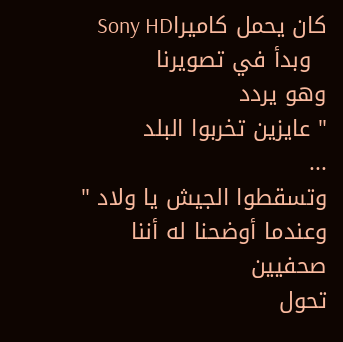كان يحمل كاميراSony HD
  وبدأ في تصويرنا
وهو يردد
" عايزين تخربوا البلد
...
وتسقطوا الجيش يا ولاد "
وعندما أوضحنا له أننا صحفيين
تحول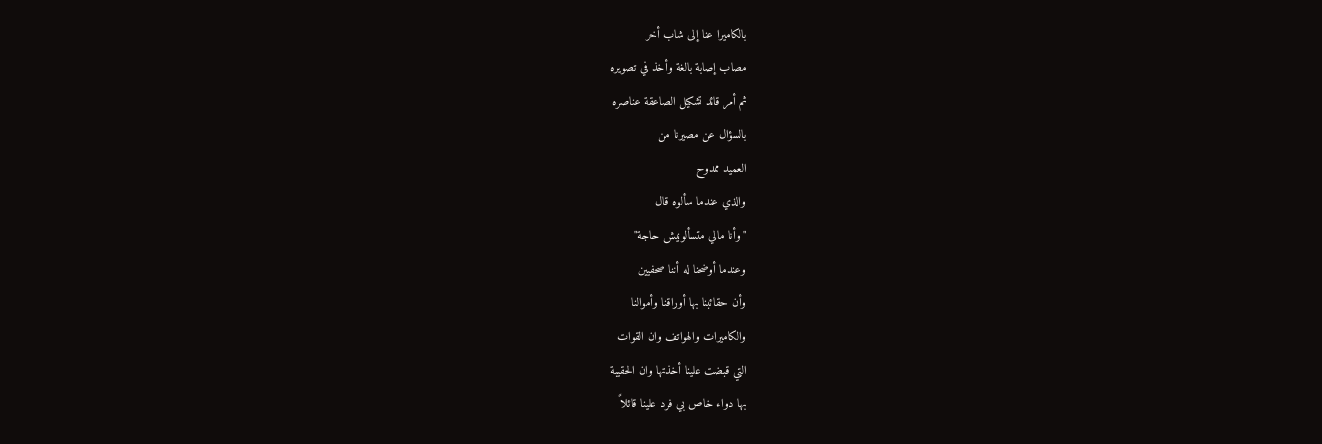بالكاميرا عنا إلى شاب أخر
مصاب إصابة بالغة وأخذ في تصويره
ثم أمر قائد تشكيل الصاعقة عناصره
بالسؤال عن مصيرنا من
العميد ممدوح
والذي عندما سألوه قال
"وأنا مالي متسألونيش حاجة"
وعندما أوضحنا له أننا صحفيين
وأن حقائبنا بها أوراقنا وأموالنا
والكاميرات والهواتف وان القوات
التي قبضت علينا أخذتها وان الحقيبة
بها دواء خاص بي فرد علينا قائلاً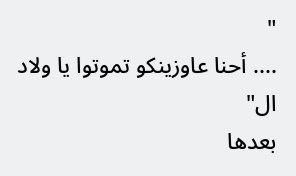"
.... أحنا عاوزينكو تموتوا يا ولاد ال"
بعدها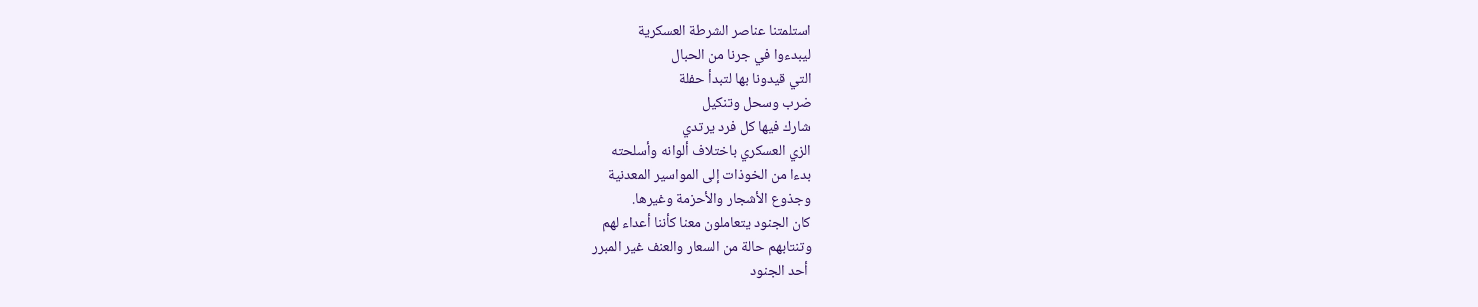استلمتنا عناصر الشرطة العسكرية
ليبدءوا في جرنا من الحبال
التي قيدونا بها لتبدأ حفلة
ضرب وسحل وتنكيل
شارك فيها كل فرد يرتدي
الزي العسكري باختلاف ألوانه وأسلحته
بدءا من الخوذات إلى المواسير المعدنية
وجذوع الأشجار والأحزمة وغيرها.
كان الجنود يتعاملون معنا كأننا أعداء لهم
وتنتابهم حالة من السعار والعنف غير المبرر
 أحد الجنود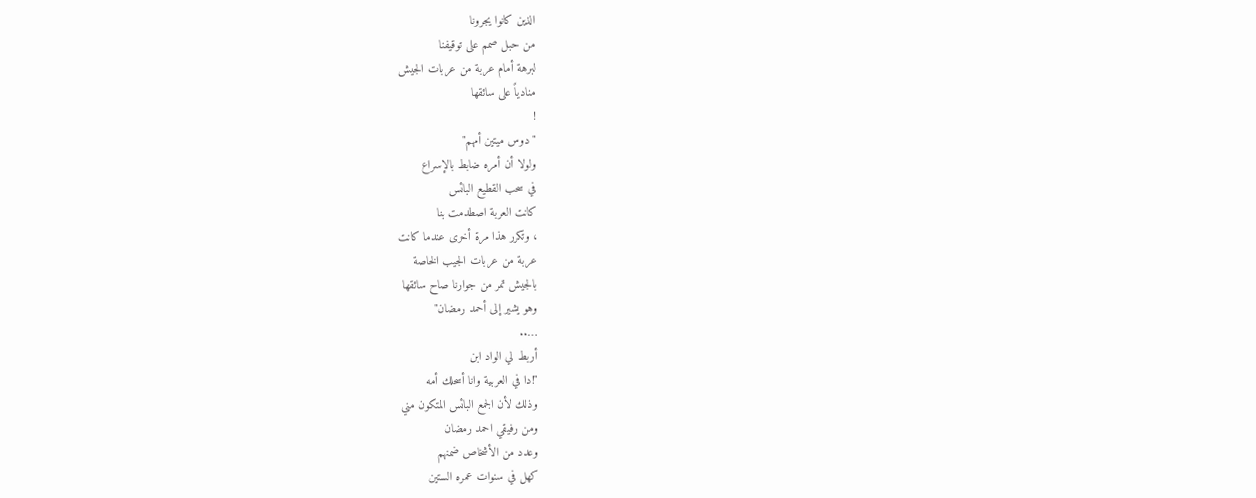الذين كانوا يجرونا
من حبل صمم على توقيفنا
لبرهة أمام عربة من عربات الجيش
منادياً على سائقها
!
"دوس ميتين أمهم"
ولولا أن أمره ضابط بالإسراع
في سحب القطيع البائس
كانت العربة اصطدمت بنا
، وتكرر هذا مرة أخرى عندما كانت
عربة من عربات الجيب الخاصة
بالجيش تمر من جوارنا صاح سائقها
وهو يشير إلى أحمد رمضان"
…..
أربط لي الواد ابن
"!دا في العربية وانا أسحلك أمه
وذلك لأن الجمع البائس المتكون مني
ومن رفيقي احمد رمضان
وعدد من الأشخاص ضمنهم
كهل في سنوات عمره الستين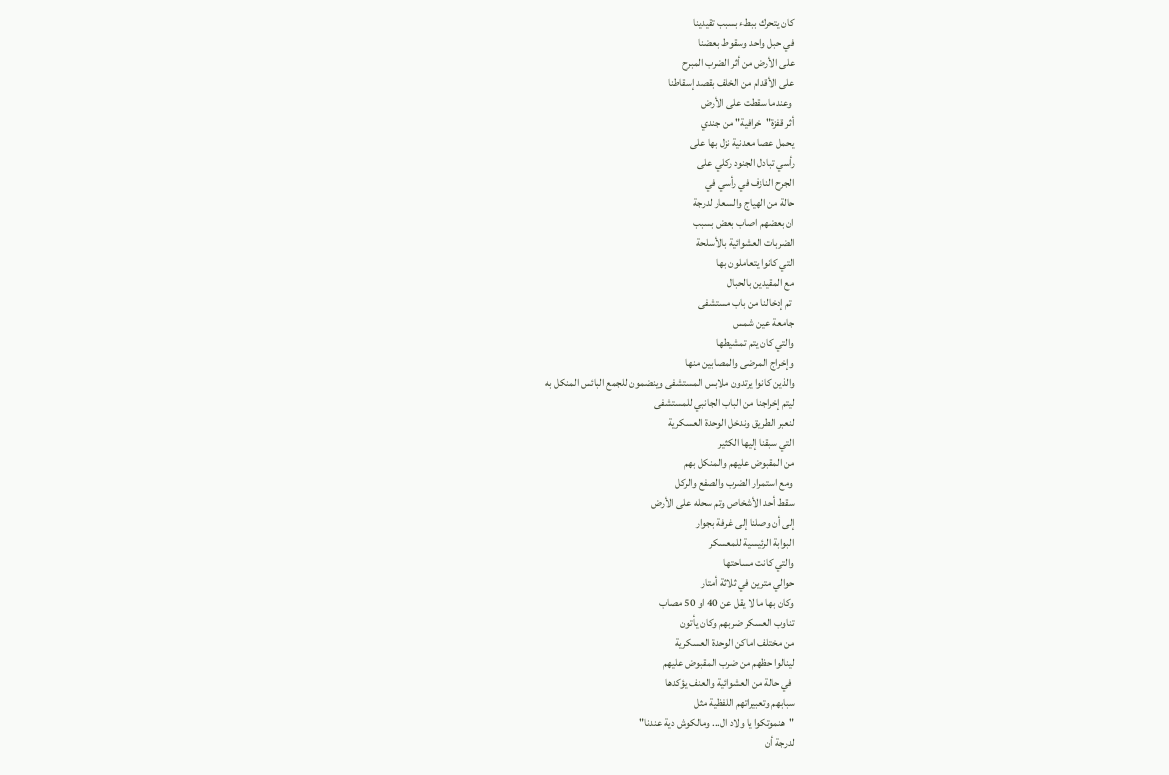كان يتحرك ببطء بسبب تقيدينا
في حبل واحد وسقوط بعضنا
على الأرض من أثر الضرب المبرح
على الأقدام من الخلف بقصد إسقاطنا
 وعندما سقطت على الأرض
أثر قفزة"خرافية" من جندي
يحمل عصا معدنية نزل بها على
رأسي تبادل الجنود ركلي على
الجرح النازف في رأسي في
حالة من الهياج والسعار لدرجة
ان بعضهم اصاب بعض بسبب
الضربات العشوائية بالأسلحة
التي كانوا يتعاملون بها
مع المقيدين بالحبال
 تم إدخالنا من باب مستشفى
جامعة عين شمس
والتي كان يتم تمشيطها
وإخراج المرضى والمصابين منها
والذين كانوا يرتدون ملابس المستشفى وينضمون للجمع البائس المنكل به
ليتم إخراجنا من الباب الجانبي للمستشفى
لنعبر الطريق وندخل الوحدة العسكرية
التي سبقنا إليها الكثير
من المقبوض عليهم والمنكل بهم
 ومع استمرار الضرب والصفع والركل
سقط أحد الأشخاص وتم سحله على الأرض
إلى أن وصلنا إلى غرفة بجوار
البوابة الرئيسية للمعسكر
والتي كانت مساحتها
حوالي مترين في ثلاثة أمتار
وكان بها ما لا يقل عن 40 او 50 مصاب
تناوب العسكر ضربهم وكان يأتون
من مختلف اماكن الوحدة العسكرية
لينالوا حظهم من ضرب المقبوض عليهم
 في حالة من العشوائية والعنف يؤكدها
سبابهم وتعبيراتهم اللفظية مثل
"هنموتكوا يا ولاد ال... ومالكوش دية عندنا"
لدرجة أن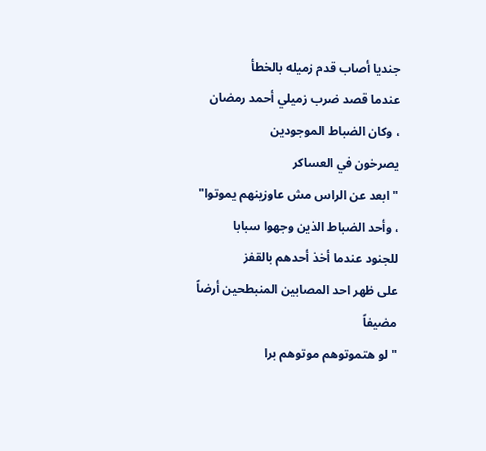جنديا أصاب قدم زميله بالخطأ
عندما قصد ضرب زميلي أحمد رمضان
، وكان الضباط الموجودين
يصرخون في العساكر
"ابعد عن الراس مش عاوزينهم يموتوا"
، وأحد الضباط الذين وجهوا سبابا
للجنود عندما أخذ أحدهم بالقفز
على ظهر احد المصابين المنبطحين أرضاً مضيفاً
" لو هتموتوهم موتوهم برا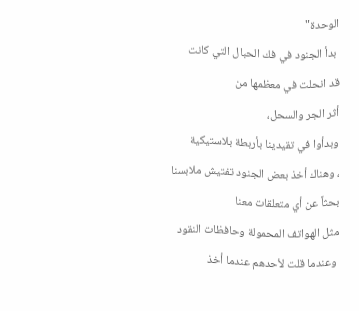الوحدة"
 بدأ الجنود في فك الحبال التي كانت
قد انحلت في معظمها من
أثر الجر والسحل،
وبدأوا في تقيدينا بأربطة بلاستيكية
، وهناك أخذ بعض الجنود تفتيش ملابسنا
بحثاً عن أي متعلقات معنا
مثل الهواتف المحمولة وحافظات النقود
 وعندما قلت لأحدهم عندما أخذ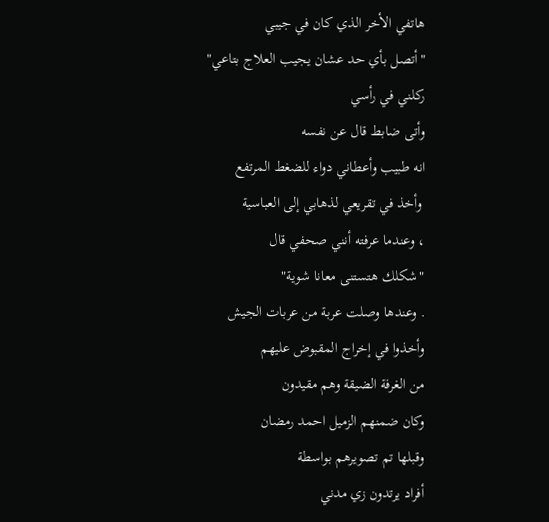هاتفي الأخر الذي كان في جيبي
"أتصل بأي حد عشان يجيب العلاج بتاعي"
ركلني في رأسي
وأتى ضابط قال عن نفسه
انه طبيب وأعطاني دواء للضغط المرتفع
 وأخذ في تقريعي لذهابي إلى العباسية
، وعندما عرفته أنني صحفي قال
"شكلك هتستنى معانا شوية"
. وعندها وصلت عربة من عربات الجيش
وأخذوا في إخراج المقبوض عليهم
من الغرفة الضيقة وهم مقيدون
وكان ضمنهم الزميل احمد رمضان
وقبلها تم تصويرهم بواسطة
أفراد يرتدون زي مدني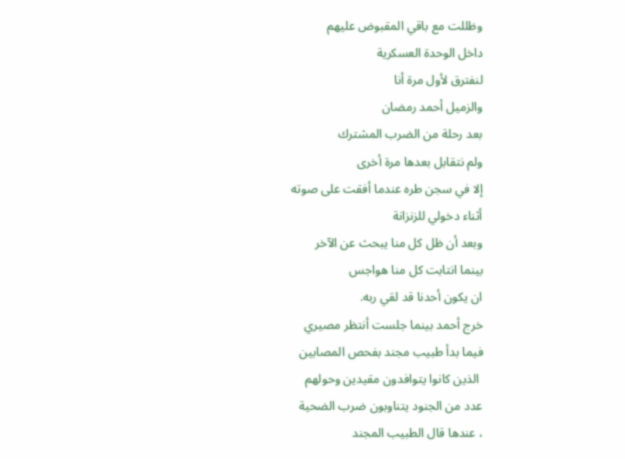وظللت مع باقي المقبوض عليهم
داخل الوحدة العسكرية
لنفترق لأول مرة أنا
والزميل أحمد رمضان
بعد رحلة من الضرب المشترك
ولم نتقابل بعدها مرة أخرى
إلا في سجن طره عندما أفقت على صوته
أثناء دخولي للزنزانة
وبعد أن ظل كل منا يبحث عن الآخر
بينما انتابت كل منا هواجس
ان يكون أحدنا قد لقي ربه.
خرج أحمد بينما جلست أنتظر مصيري
فيما بدأ طبيب مجند بفحص المصابين
 الذين كانوا يتوافدون مقيدين وحولهم
عدد من الجنود يتناوبون ضرب الضحية
، عندها قال الطبيب المجند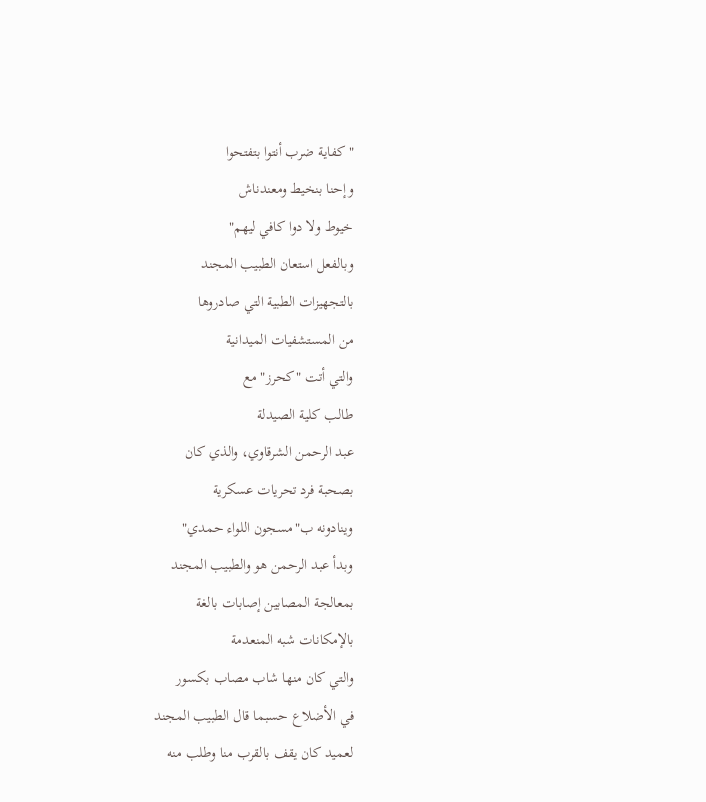" كفاية ضرب أنتوا بتفتحوا
وإحنا بنخيط ومعندناش
خيوط ولا دوا كافي ليهم"
وبالفعل استعان الطبيب المجند
بالتجهيزات الطبية التي صادروها
من المستشفيات الميدانية
والتي أتت "كحرز" مع
طالب كلية الصيدلة
عبد الرحمن الشرقاوي، والذي كان
بصحبة فرد تحريات عسكرية
وينادونه ب"مسجون اللواء حمدي"
وبدأ عبد الرحمن هو والطبيب المجند
بمعالجة المصابين إصابات بالغة
بالإمكانات شبه المنعدمة
والتي كان منها شاب مصاب بكسور
في الأضلاع حسبما قال الطبيب المجند
لعميد كان يقف بالقرب منا وطلب منه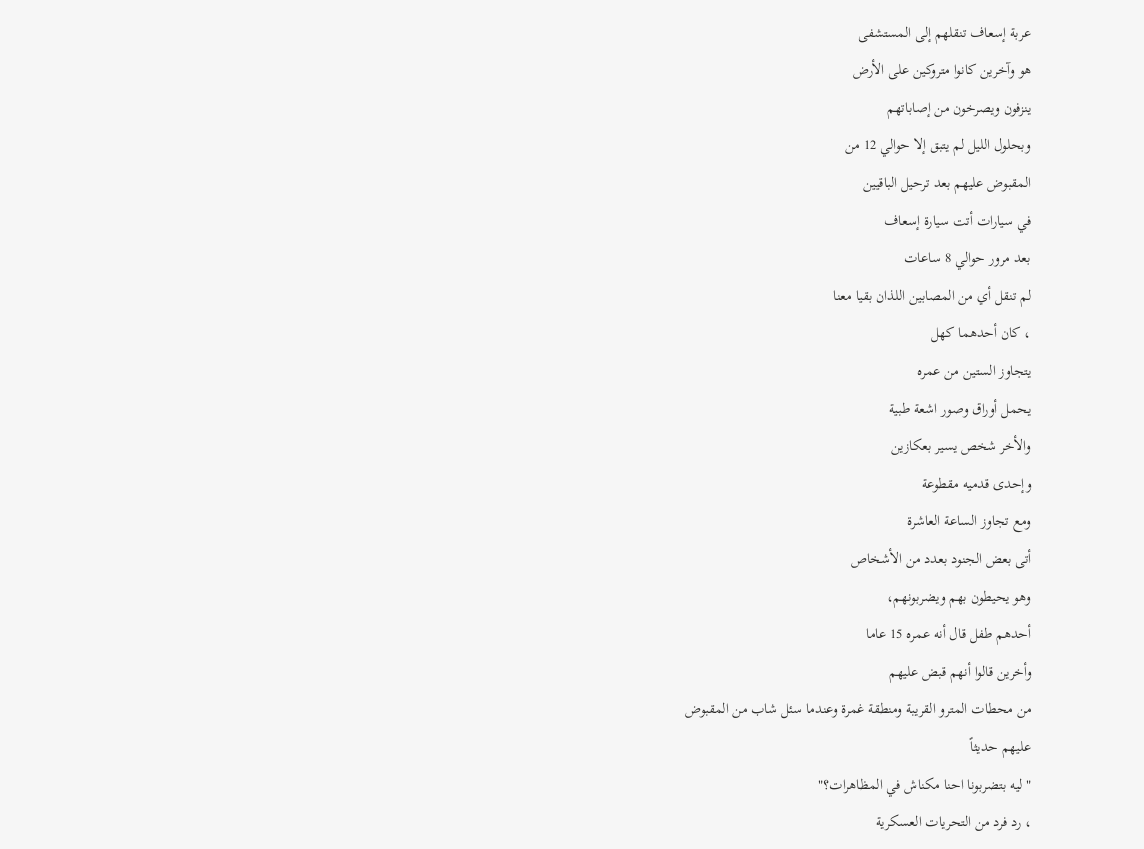عربة إسعاف تنقلهم إلى المستشفى
هو وآخرين كانوا متروكين على الأرض
ينزفون ويصرخون من إصاباتهم
وبحلول الليل لم يتبق إلا حوالي 12 من
المقبوض عليهم بعد ترحيل الباقيين
في سيارات أتت سيارة إسعاف
بعد مرور حوالي 8 ساعات
لم تنقل أي من المصابين اللذان بقيا معنا
، كان أحدهما كهل
يتجاوز الستين من عمره
يحمل أوراق وصور اشعة طبية
والأخر شخص يسير بعكازين
وإحدى قدميه مقطوعة
ومع تجاوز الساعة العاشرة
أتى بعض الجنود بعدد من الأشخاص
وهو يحيطون بهم ويضربونهم،
أحدهم طفل قال أنه عمره 15 عاما
وأخرين قالوا أنهم قبض عليهم
من محطات المترو القريبة ومنطقة غمرة وعندما سئل شاب من المقبوض
عليهم حديثاً
"ليه بتضربونا احنا مكناش في المظاهرات؟"
، رد فرد من التحريات العسكرية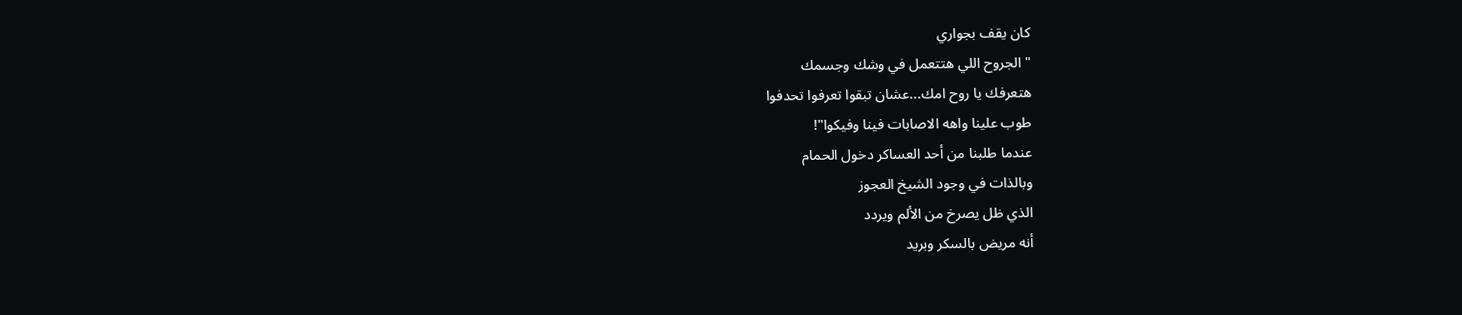كان يقف بجواري
" الجروح اللي هتتعمل في وشك وجسمك
هتعرفك يا روح امك...عشان تبقوا تعرفوا تحدفوا
طوب علينا واهه الاصابات فينا وفيكوا"!
عندما طلبنا من أحد العساكر دخول الحمام
وبالذات في وجود الشيخ العجوز
الذي ظل يصرخ من الألم ويردد
أنه مريض بالسكر وبريد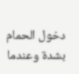دخول الحمام
بشدة وعندما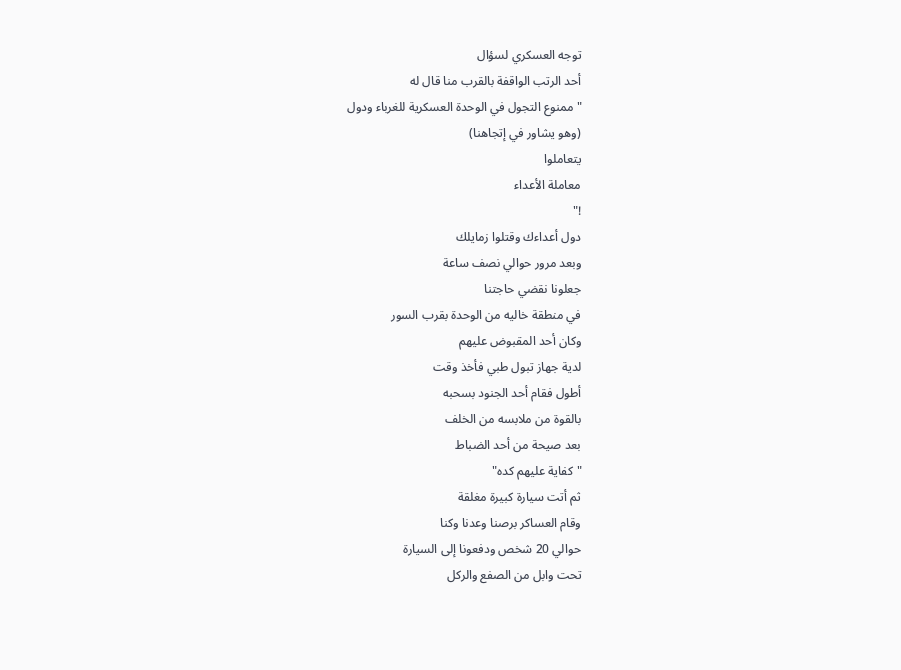توجه العسكري لسؤال
أحد الرتب الواقفة بالقرب منا قال له
"ممنوع التجول في الوحدة العسكرية للغرباء ودول
(وهو يشاور في إتجاهنا)
يتعاملوا
معاملة الأعداء
!"
دول أعداءك وقتلوا زمايلك
وبعد مرور حوالي نصف ساعة
جعلونا نقضي حاجتنا
في منطقة خاليه من الوحدة بقرب السور
وكان أحد المقبوض عليهم
لدية جهاز تبول طبي فأخذ وقت
أطول فقام أحد الجنود بسحبه
بالقوة من ملابسه من الخلف
بعد صيحة من أحد الضباط
"كفاية عليهم كده"
ثم أتت سيارة كبيرة مغلقة
وقام العساكر برصنا وعدنا وكنا
حوالي 20 شخص ودفعونا إلى السيارة
تحت وابل من الصفع والركل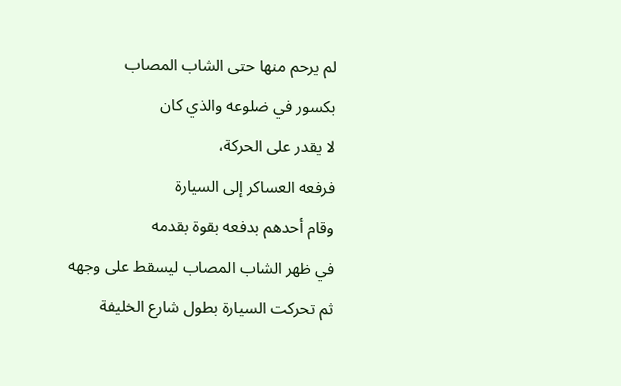لم يرحم منها حتى الشاب المصاب
بكسور في ضلوعه والذي كان
لا يقدر على الحركة،
فرفعه العساكر إلى السيارة
وقام أحدهم بدفعه بقوة بقدمه
في ظهر الشاب المصاب ليسقط على وجهه
ثم تحركت السيارة بطول شارع الخليفة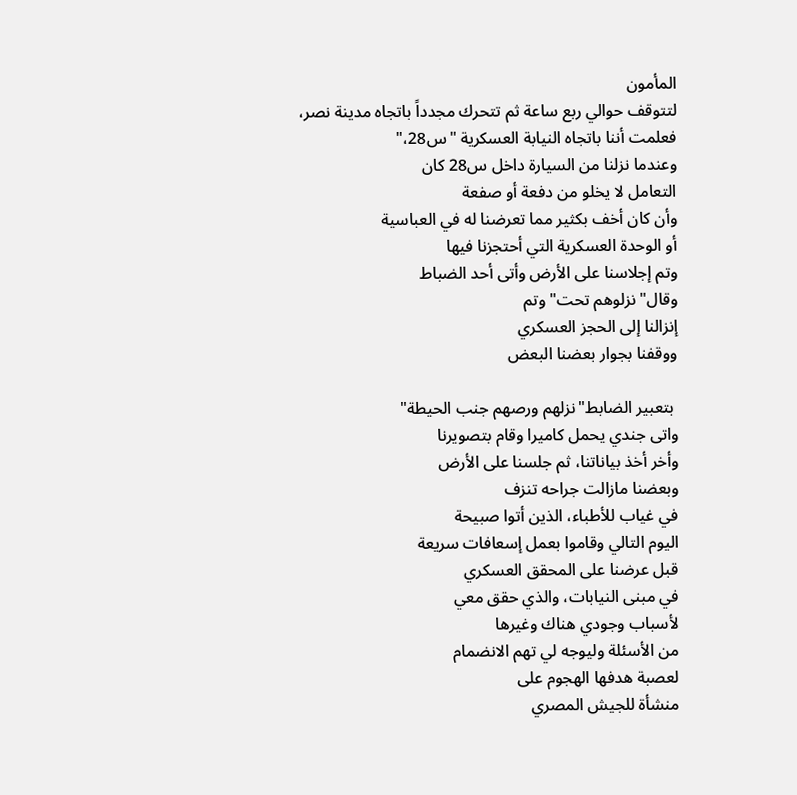المأمون
لتتوقف حوالي ربع ساعة ثم تتحرك مجدداً باتجاه مدينة نصر،
فعلمت أننا باتجاه النيابة العسكرية "س28،"
وعندما نزلنا من السيارة داخل س28 كان
التعامل لا يخلو من دفعة أو صفعة
وأن كان أخف بكثير مما تعرضنا له في العباسية
أو الوحدة العسكرية التي أحتجزنا فيها
وتم إجلاسنا على الأرض وأتى أحد الضباط
وقال" نزلوهم تحت" وتم
إنزالنا إلى الحجز العسكري
ووقفنا بجوار بعضنا البعض

 بتعبير الضابط"نزلهم ورصهم جنب الحيطة"
واتى جندي يحمل كاميرا وقام بتصويرنا
وأخر أخذ بياناتنا، ثم جلسنا على الأرض
وبعضنا مازالت جراحه تنزف
في غياب للأطباء، الذين أتوا صبيحة
اليوم التالي وقاموا بعمل إسعافات سريعة
قبل عرضنا على المحقق العسكري
في مبنى النيابات، والذي حقق معي
لأسباب وجودي هناك وغيرها
من الأسئلة وليوجه لي تهم الانضمام
لعصبة هدفها الهجوم على
منشأة للجيش المصري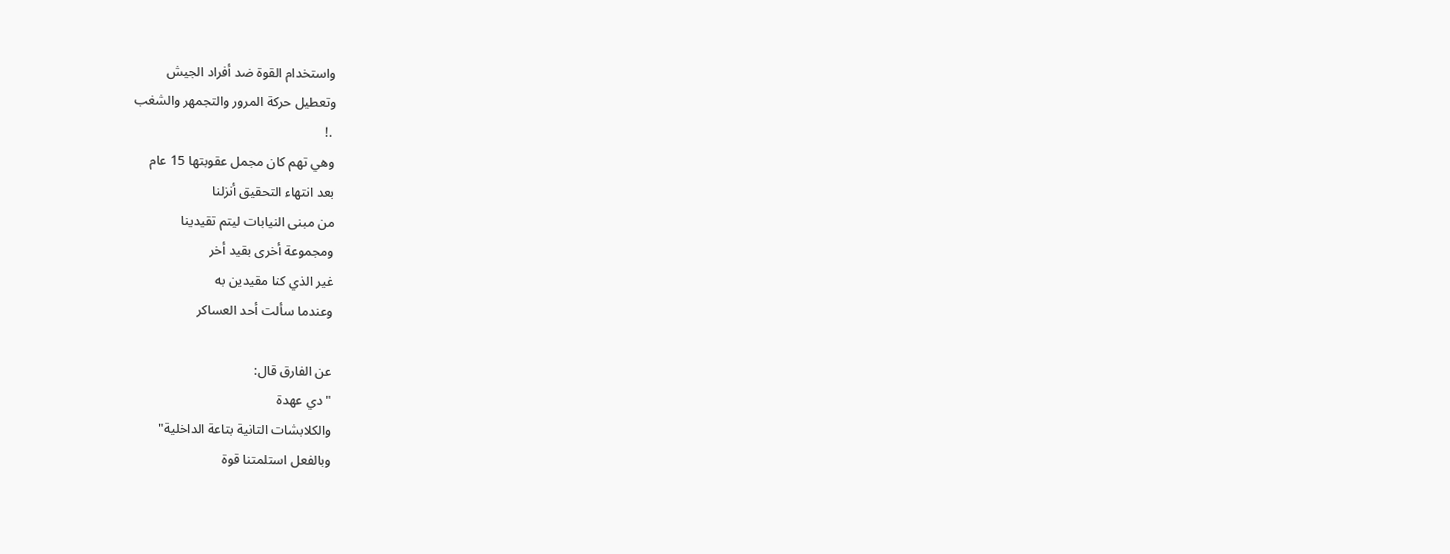واستخدام القوة ضد أفراد الجيش
وتعطيل حركة المرور والتجمهر والشغب
 .!
وهي تهم كان مجمل عقوبتها 15 عام
بعد انتهاء التحقيق أنزلنا
من مبنى النيابات ليتم تقيدينا
ومجموعة أخرى بقيد أخر
غير الذي كنا مقيدين به
وعندما سألت أحد العساكر

عن الفارق قال:
"دي عهدة
والكلابشات التانية بتاعة الداخلية"
وبالفعل استلمتنا قوة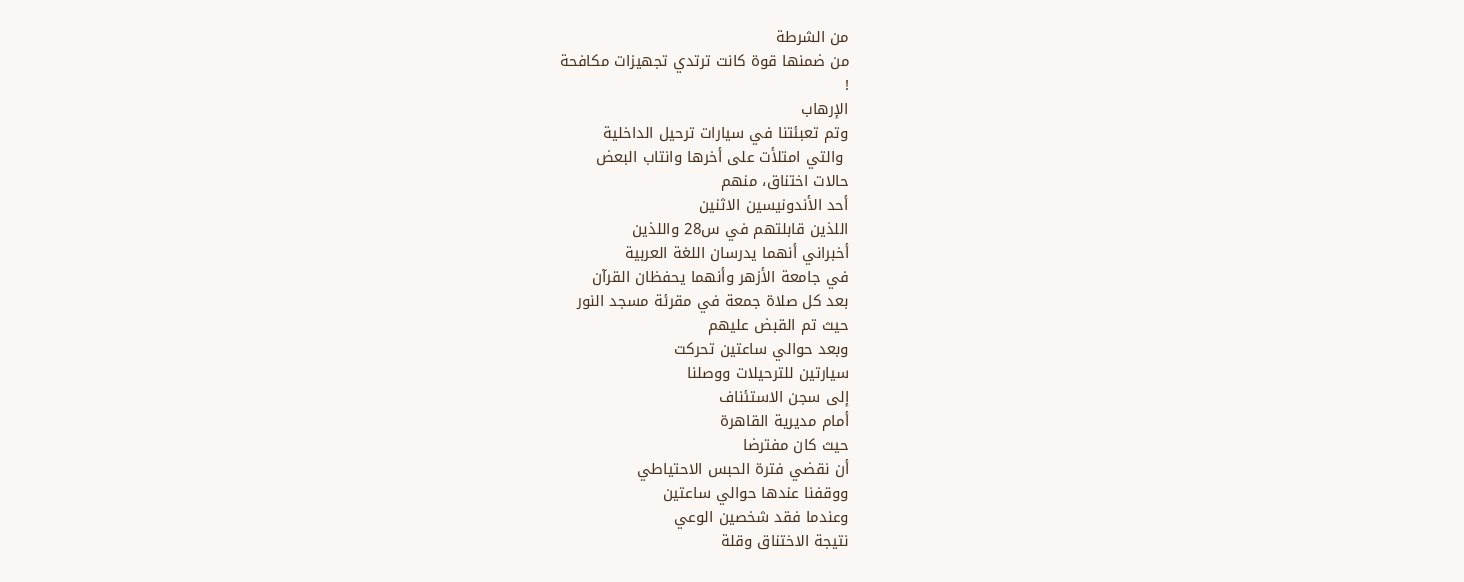من الشرطة
من ضمنها قوة كانت ترتدي تجهيزات مكافحة
!
الإرهاب
وتم تعبئتنا في سيارات ترحيل الداخلية
 والتي امتلأت على أخرها وانتاب البعض
حالات اختناق، منهم
أحد الأندونيسين الاثنين
اللذين قابلتهم في س28 واللذين
أخبراني أنهما يدرسان اللغة العربية
في جامعة الأزهر وأنهما يحفظان القرآن
بعد كل صلاة جمعة في مقرئة مسجد النور
حيث تم القبض عليهم
وبعد حوالي ساعتين تحركت
سيارتين للترحيلات ووصلنا
إلى سجن الاستئناف
أمام مديرية القاهرة
حيث كان مفترضا
أن نقضي فترة الحبس الاحتياطي
ووقفنا عندها حوالي ساعتين
وعندما فقد شخصين الوعي
نتيجة الاختناق وقلة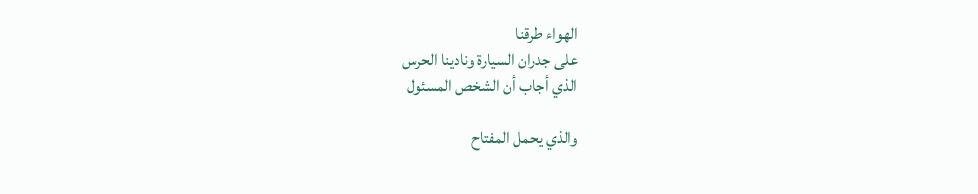الهواء طرقنا
على جدران السيارة ونادينا الحرس
الذي أجاب أن الشخص المسئول

والذي يحمل المفتاح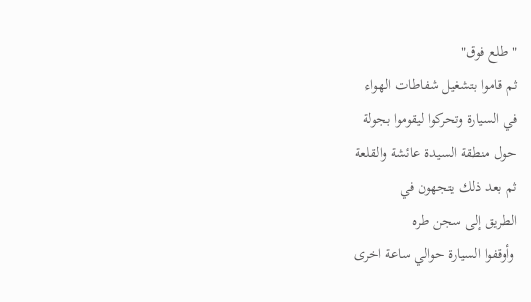"طلع فوق"
ثم قاموا بتشغيل شفاطات الهواء
في السيارة وتحركوا ليقوموا بجولة
حول منطقة السيدة عائشة والقلعة
ثم بعد ذلك يتجهون في
الطريق إلى سجن طره
 وأوقفوا السيارة حوالي ساعة اخرى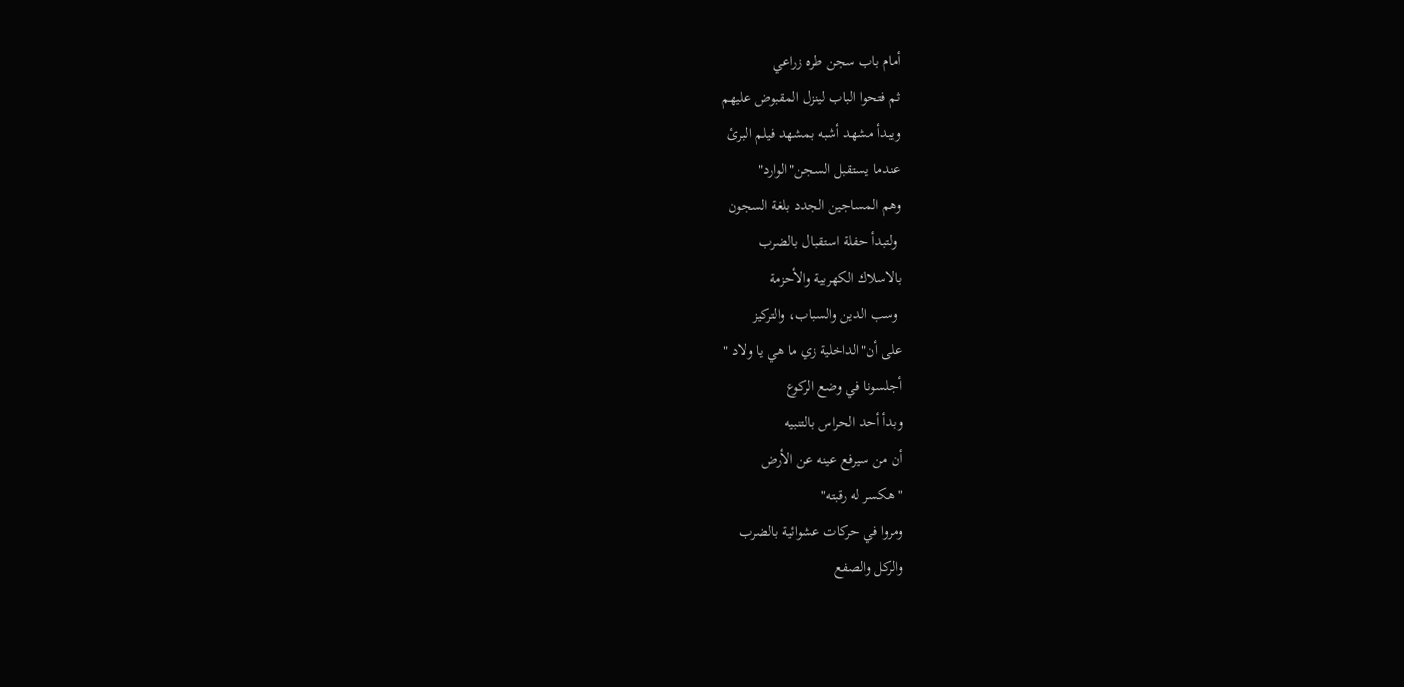أمام باب سجن طره زراعي
ثم فتحوا الباب لينزل المقبوض عليهم
ويبدأ مشهد أشبه بمشهد فيلم البرئ
عندما يستقبل السجن"الوارد"
وهم المساجين الجدد بلغة السجون
 ولتبدأ حفلة استقبال بالضرب
بالاسلاك الكهربية والأحزمة
 وسب الدين والسباب، والتركيز
على أن"الداخلية زي ما هي يا ولاد "
أجلسونا في وضع الركوع
وبدأ أحد الحراس بالتنبيه
أن من سيرفع عينه عن الأرض
"هكسر له رقبته"
ومروا في حركات عشوائية بالضرب
والركل والصفع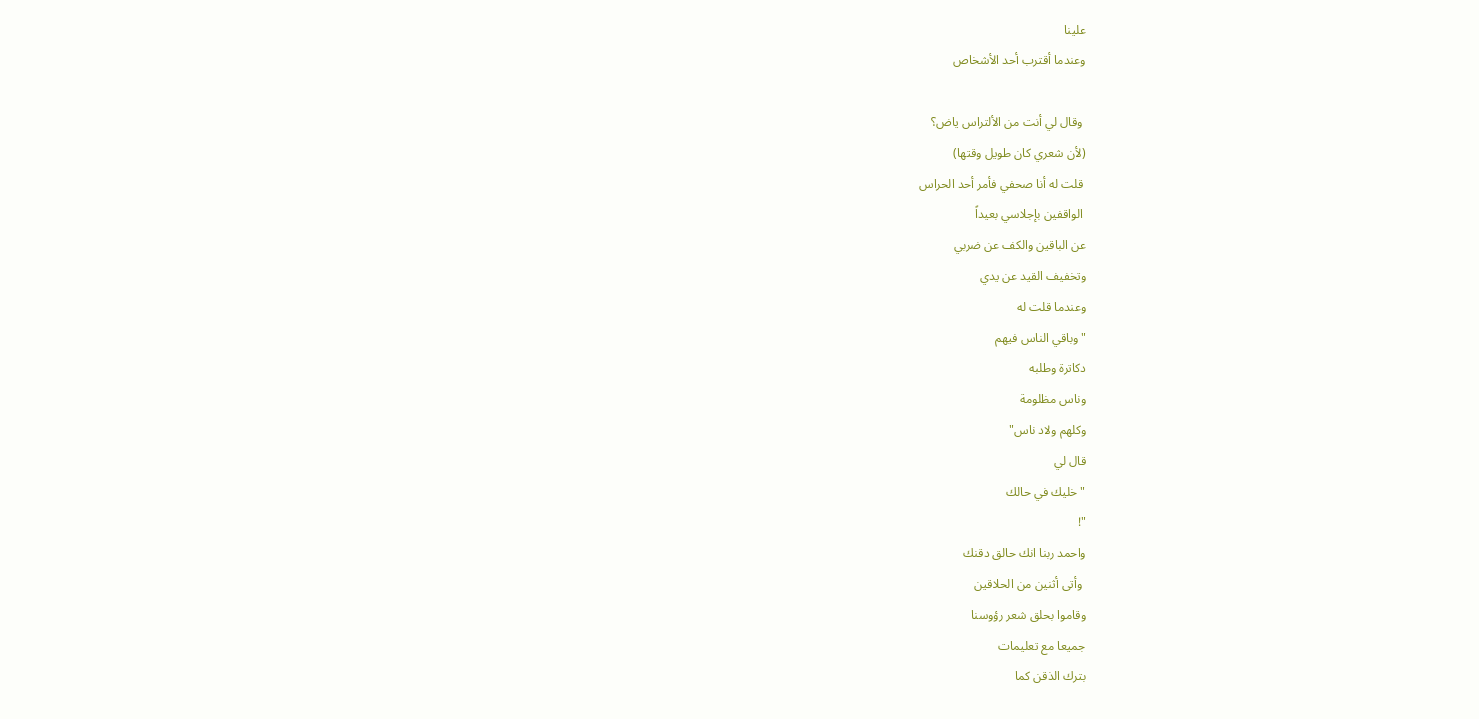علينا
وعندما أقترب أحد الأشخاص

 وقال لي أنت من الألتراس ياض؟
(لأن شعري كان طويل وقتها)
 قلت له أنا صحفي فأمر أحد الحراس
 الواقفين بإجلاسي بعيداً
عن الباقين والكف عن ضربي
وتخفيف القيد عن يدي
وعندما قلت له
"وباقي الناس فيهم
دكاترة وطلبه
وناس مظلومة
وكلهم ولاد ناس"
قال لي
"خليك في حالك
"!
واحمد ربنا انك حالق دقنك
 وأتى أثنين من الحلاقين
وقاموا بحلق شعر رؤوسنا
جميعا مع تعليمات
بترك الذقن كما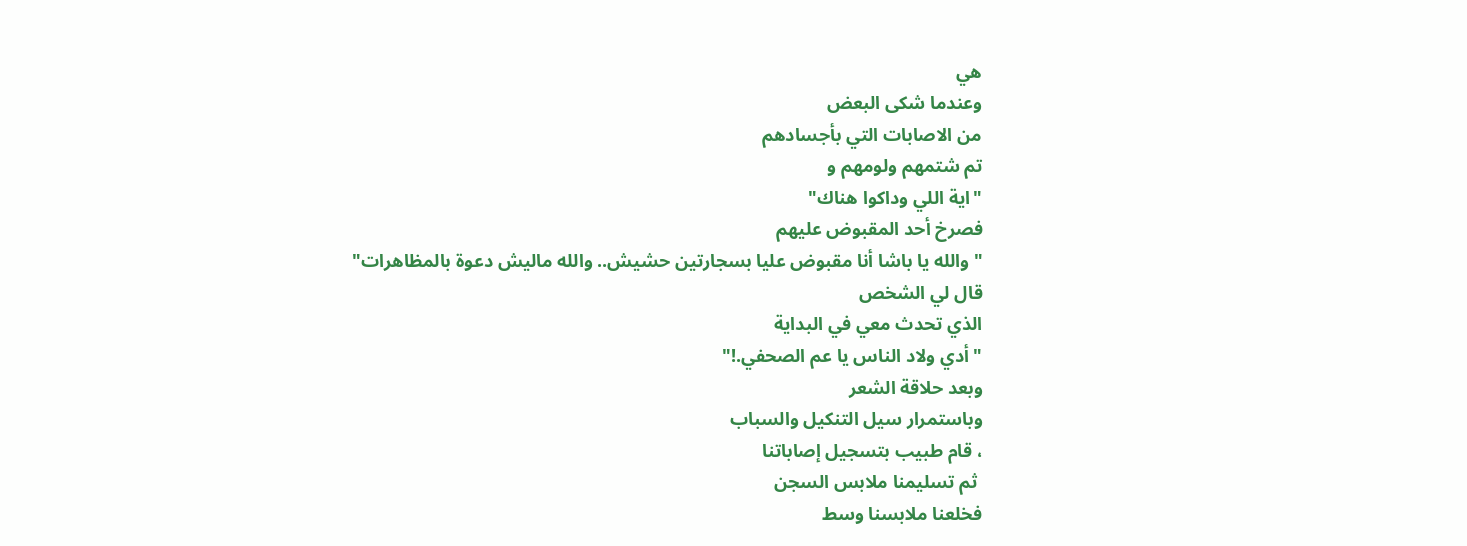هي
وعندما شكى البعض
من الاصابات التي بأجسادهم
تم شتمهم ولومهم و
"اية اللي وداكوا هناك"
فصرخ أحد المقبوض عليهم
" والله يا باشا أنا مقبوض عليا بسجارتين حشيش.. والله ماليش دعوة بالمظاهرات"
قال لي الشخص
الذي تحدث معي في البداية
"أدي ولاد الناس يا عم الصحفي.!"
وبعد حلاقة الشعر
وباستمرار سيل التنكيل والسباب
، قام طبيب بتسجيل إصاباتنا
 ثم تسليمنا ملابس السجن
فخلعنا ملابسنا وسط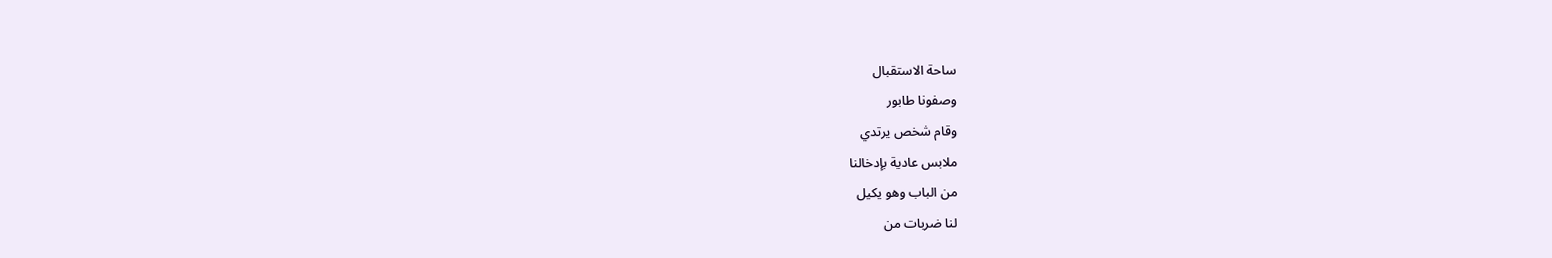ساحة الاستقبال
وصفونا طابور
وقام شخص يرتدي
ملابس عادية بإدخالنا
من الباب وهو يكيل
لنا ضربات من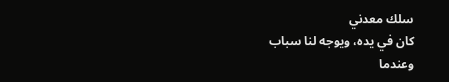سلك معدني
كان في يده، ويوجه لنا سباب
وعندما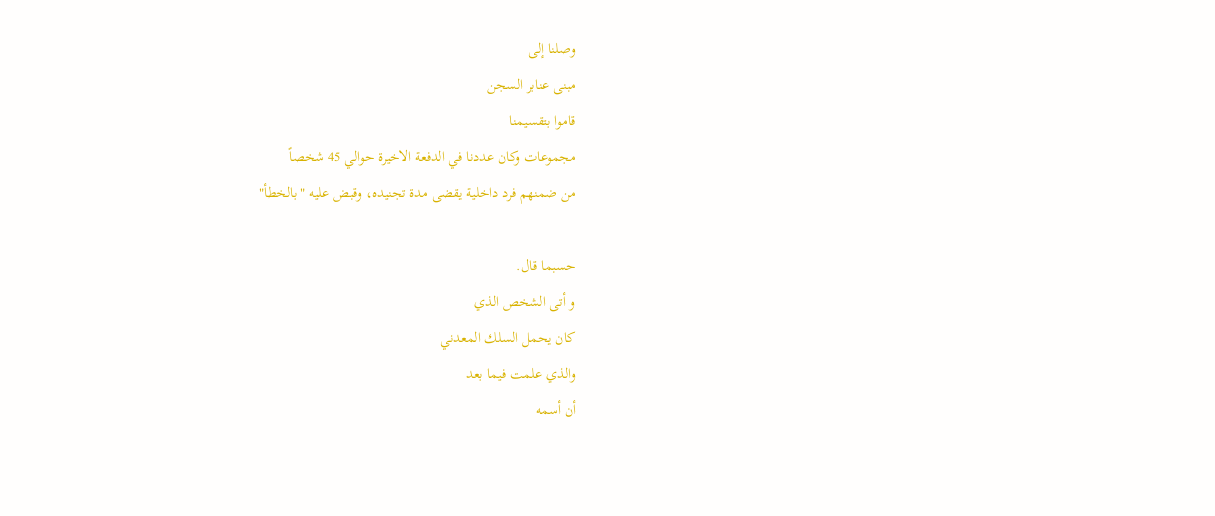وصلنا إلى
مبنى عنابر السجن
قاموا بتقسيمنا
مجموعات وكان عددنا في الدفعة الاخيرة حوالي 45 شخصاً
من ضمنهم فرد داخلية يقضى مدة تجنيده، وقبض عليه "بالخطأ"

حسبما قال.
و أتى الشخص الذي
كان يحمل السلك المعدني
والذي علمت فيما بعد
أن أسمه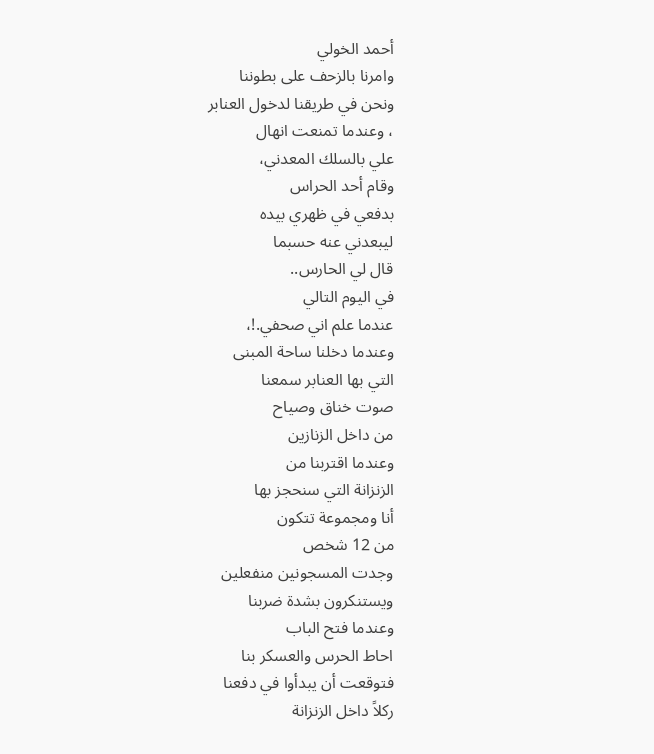أحمد الخولي
وامرنا بالزحف على بطوننا
ونحن في طريقنا لدخول العنابر
، وعندما تمنعت انهال
علي بالسلك المعدني،
وقام أحد الحراس
بدفعي في ظهري بيده
ليبعدني عنه حسبما
قال لي الحارس..
في اليوم التالي
عندما علم اني صحفي.!،
وعندما دخلنا ساحة المبنى
التي بها العنابر سمعنا
صوت خناق وصياح
من داخل الزنازين
وعندما اقتربنا من
الزنزانة التي سنحجز بها
أنا ومجموعة تتكون
من 12 شخص
وجدت المسجونين منفعلين
ويستنكرون بشدة ضربنا
وعندما فتح الباب
احاط الحرس والعسكر بنا
فتوقعت أن يبدأوا في دفعنا
ركلاً داخل الزنزانة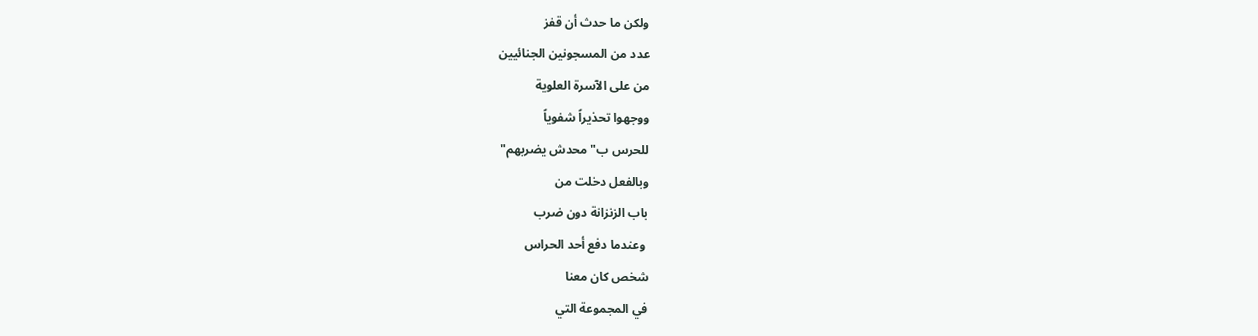ولكن ما حدث أن قفز
عدد من المسجونين الجنائيين
من على الآسرة العلوية
ووجهوا تحذيراً شفوياً
للحرس ب"محدش يضربهم"
وبالفعل دخلت من
باب الزنزانة دون ضرب
 وعندما دفع أحد الحراس
شخص كان معنا
في المجموعة التي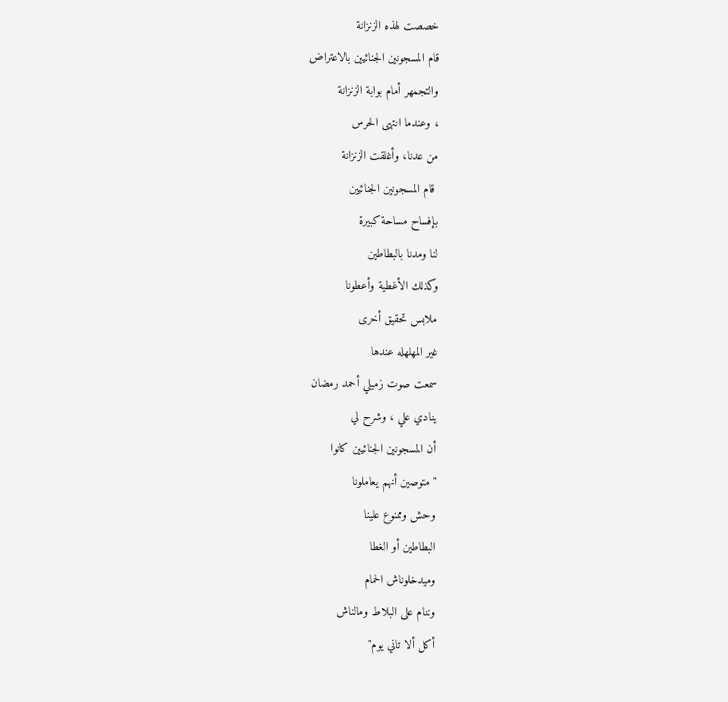خصصت لهذه الزنزانة
قام المسجونين الجنائيين بالاعتراض
والتجمهر أمام بوابة الزنزانة
، وعندما انتهى الحرس
من عدنا، وأغلقت الزنزانة
 قام المسجونين الجنائيين
بإفساح مساحة كبيرة
لنا ومدنا بالبطاطين
وكذلك الأغطية وأعطونا
ملابس تحقيق أخرى
غير المهلهله عندها
سمعت صوت زميلي أحمد رمضان
ينادي علي ، وشرح لي
أن المسجونين الجنائيين كانوا
"متوصين أنهم يعاملونا
وحش وممنوع علينا
البطاطين أو الغطا
وميدخلوناش الحمام
وننام على البلاط ومالناش
أكل ألا تاني يوم"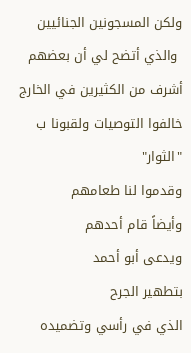ولكن المسجونين الجنائيين
 والذي أتضح لي أن بعضهم أشرف من الكثيرين في الخارج
خالفوا التوصيات ولقبونا ب
"الثوار"
وقدموا لنا طعامهم
وأيضاً قام أحدهم
ويدعى أبو أحمد
بتطهير الجرح
الذي في رأسي وتضميده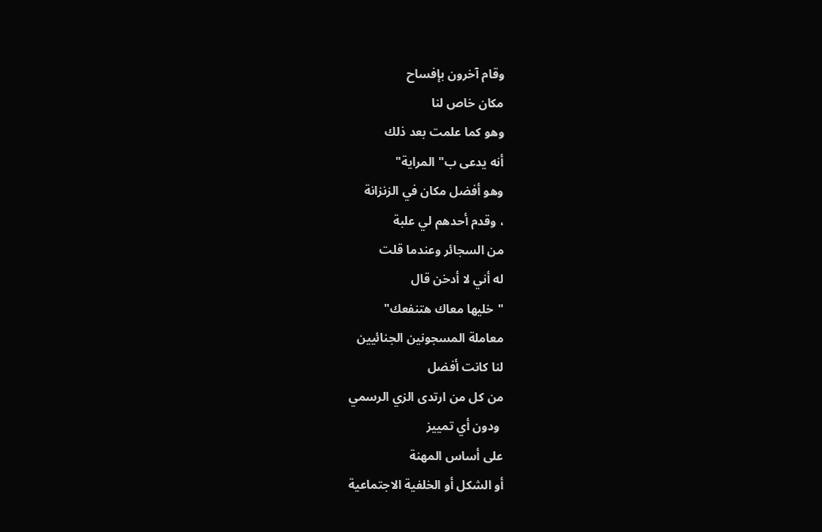وقام آخرون بإفساح
مكان خاص لنا
وهو كما علمت بعد ذلك
أنه يدعى ب"المراية"
وهو أفضل مكان في الزنزانة
، وقدم أحدهم لي علبة
من السجائر وعندما قلت
له أني لا أدخن قال
"خليها معاك هتنفعك"
معاملة المسجونين الجنائيين
لنا كانت أفضل
من كل من ارتدى الزي الرسمي
 ودون أي تمييز
على أساس المهنة
أو الشكل أو الخلفية الاجتماعية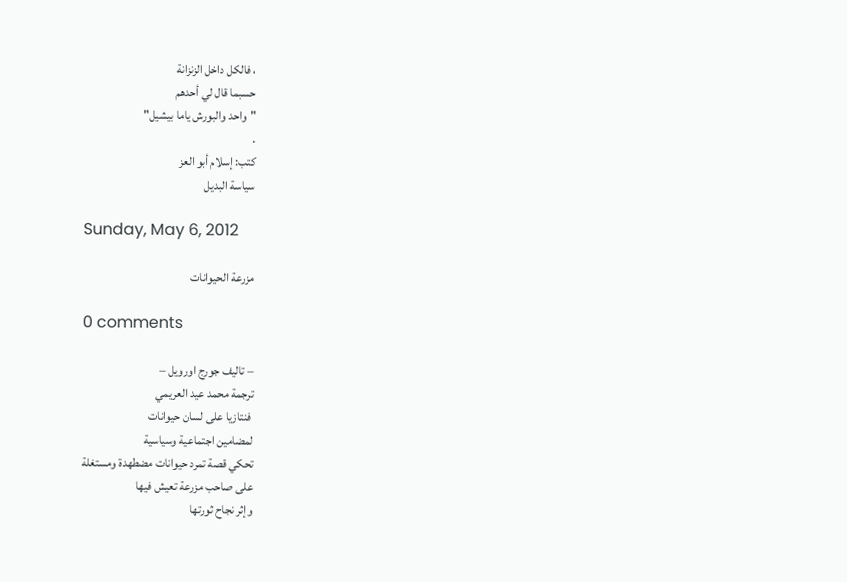، فالكل داخل الزنزانة
حسبما قال لي أحدهم
"واحد والبورش ياما بيشيل"
.
كتب: إسلام أبو العز
سياسة البديل

Sunday, May 6, 2012

مزرعة الحيوانات

0 comments

– تاليف جورج اورويل –
ترجمة محمد عيد العريمي
 فنتازيا على لسان حيوانات
لمضامين اجتماعية وسياسية
تحكي قصة تمرد حيوانات مضطهدة ومستغلة
على صاحب مزرعة تعيش فيها
وإثر نجاح ثورتها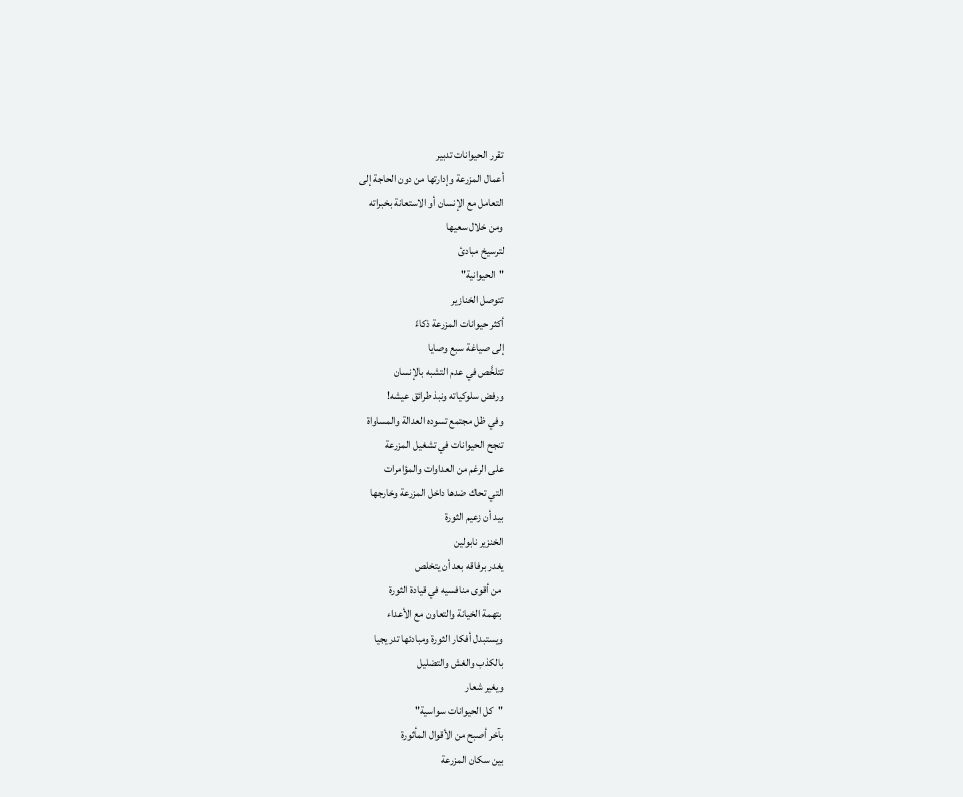تقرر الحيوانات تدبير
أعمال المزرعة وإدارتها من دون الحاجة إلى
التعامل مع الإنسان أو الاستعانة بخبراته
ومن خلال سعيها
لترسيخ مبادئ
"الحيوانية"
تتوصل الخنازير
أكثر حيوانات المزرعة ذكاءً
إلى صياغة سبع وصايا
تتلخَّص في عدم التشبه بالإنسان
ورفض سلوكياته ونبذ طرائق عيشه!
وفي ظل مجتمع تسوده العدالة والمساواة
تنجح الحيوانات في تشغيل المزرعة
على الرغم من العداوات والمؤامرات
التي تحاك ضدها داخل المزرعة وخارجها
بيد أن زعيم الثورة
الخنزير نابولين
يغدر برفاقه بعد أن يتخلص
 من أقوى منافسيه في قيادة الثورة
 بتهمة الخيانة والتعاون مع الأعداء
ويستبدل أفكار الثورة ومبادئها تدريجيا
بالكذب والغش والتضليل
ويغير شعار
"كل الحيوانات سواسية"
بآخر أصبح من الأقوال المأثورة
بين سكان المزرعة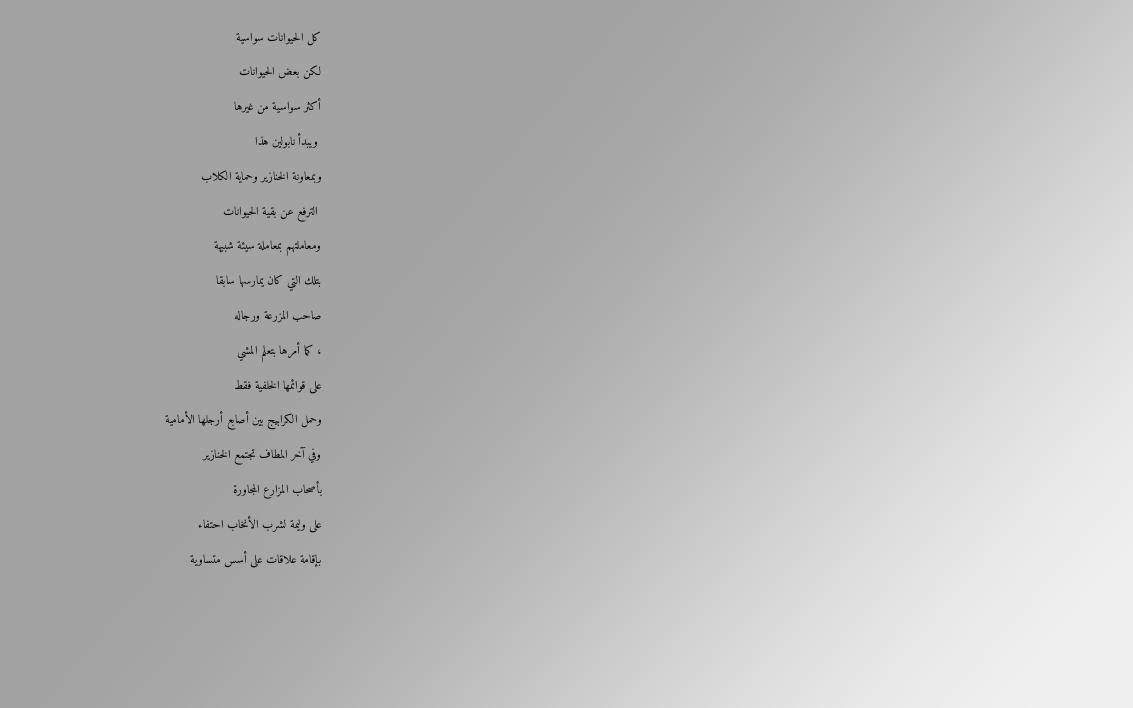كل الحيوانات سواسية
لكن بعض الحيوانات
أكثر سواسية من غيرها
 ويبدأ نابولين هذا
وبمعاونة الخنازير وحماية الكلاب
 الترفع عن بقية الحيوانات
ومعاملتهم بمعاملة سيئة شبيهة
بتلك التي كان يمارسها سابقا
صاحب المزرعة ورجاله
، كما أمرها بتعلم المشي
على قوائمها الخلفية فقط
وحمل الكرابيج بين أصابع أرجلها الأمامية
وفي آخر المطاف تجتمع الخنازير
بأصحاب المزارع المجاورة
على وليمة لشرب الأنخاب احتفاء
بإقامة علاقات على أسس متساوية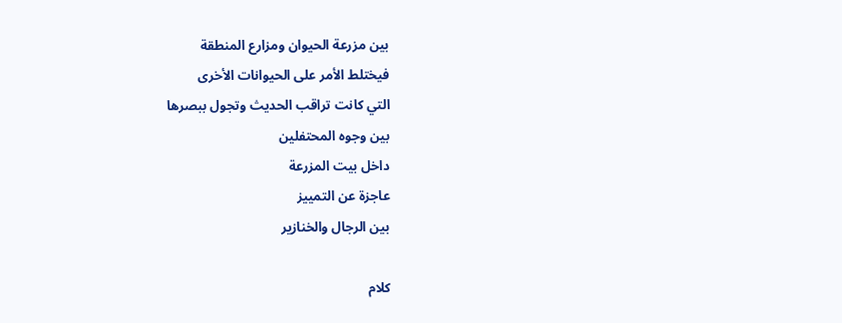بين مزرعة الحيوان ومزارع المنطقة
فيختلط الأمر على الحيوانات الأخرى
التي كانت تراقب الحديث وتجول ببصرها
بين وجوه المحتفلين
داخل بيت المزرعة
عاجزة عن التمييز
بين الرجال والخنازير

كلام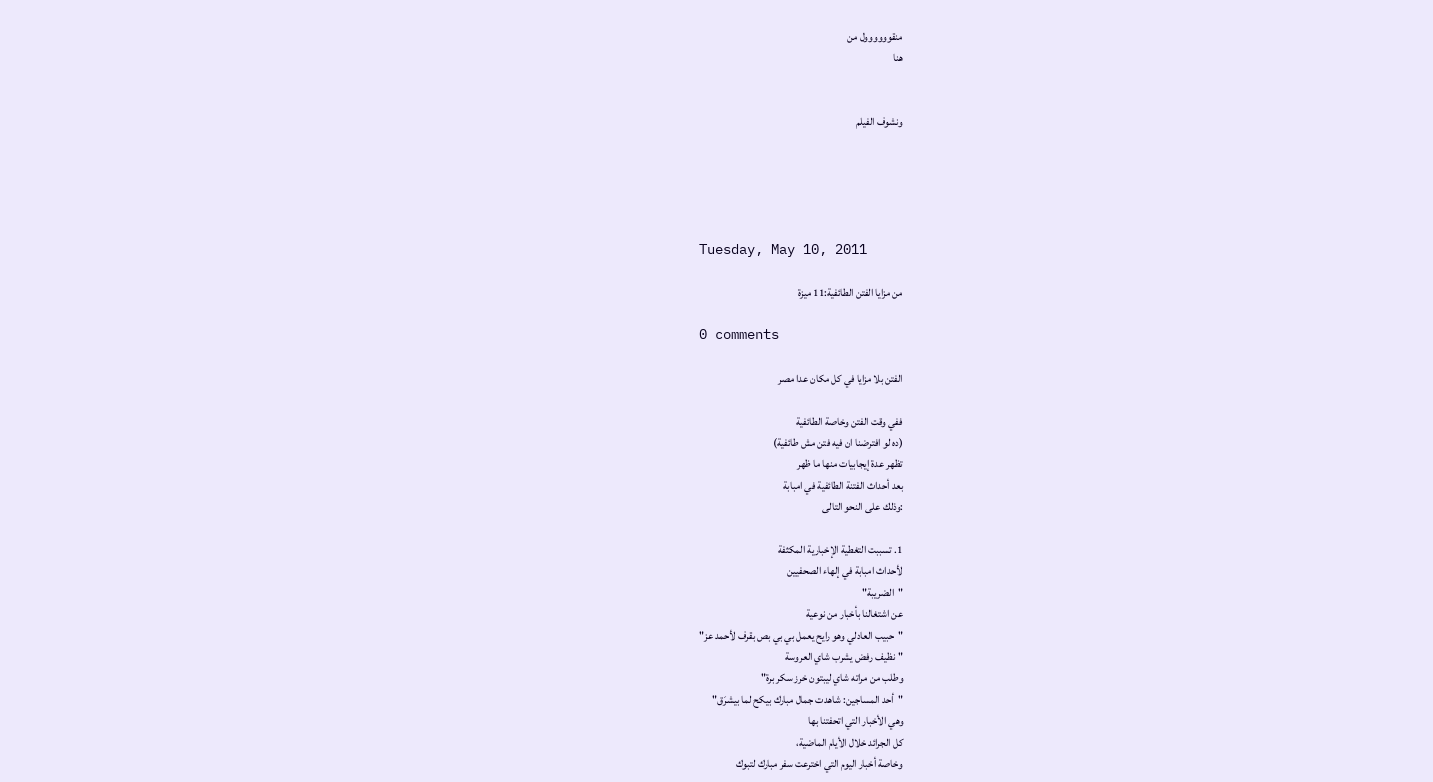منقوووووول من
هنا


ونشوف الفيلم





Tuesday, May 10, 2011

من مزايا الفتن الطائفية:11 ميزة

0 comments

الفتن بلا مزايا في كل مكان عدا مصر

ففي وقت الفتن وخاصة الطائفية
(ده لو افترضنا ان فيه فتن مش طائفية)
تظهر عدة إيجابيات منها ما ظهر
بعد أحداث الفتنة الطائفية في امبابة
:وذلك على النحو التالى

1. تسببت التغطية الإخبارية المكثفة
لأحداث امبابة في إلهاء الصحفيين
"الضريبة"
عن اشتغالنا بأخبار من نوعية
"حبيب العادلي وهو رايح يعمل بي بي بص بقرف لأحمد عز"
"نظيف رفض يشرب شاي العروسة
وطلب من مراته شاي ليبتون خرز سكر برة"
"أحد المساجين: شاهدت جمال مبارك بيكح لما بيشرَق"
وهي الأخبار التي اتحفتنا بها
كل الجرائد خلال الأيام الماضية،
وخاصة أخبار اليوم التي اخترعت سفر مبارك لتبوك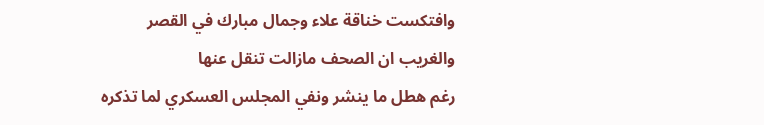وافتكست خناقة علاء وجمال مبارك في القصر
والغريب ان الصحف مازالت تنقل عنها
رغم هطل ما ينشر ونفي المجلس العسكري لما تذكره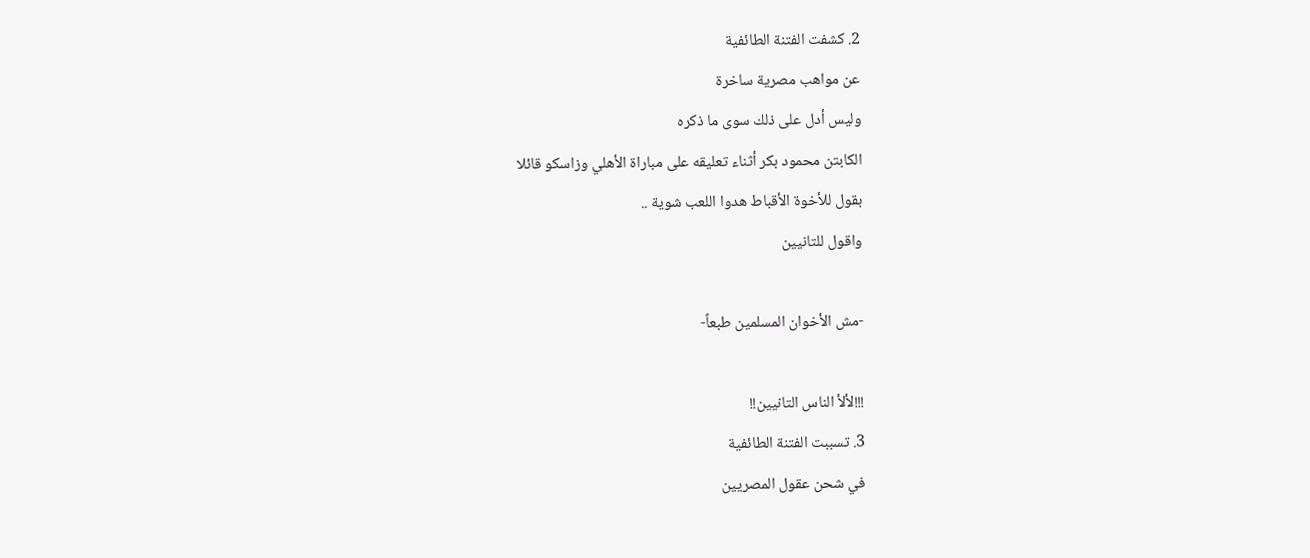2. كشفت الفتنة الطائفية
عن مواهب مصرية ساخرة
وليس أدل على ذلك سوى ما ذكره
الكابتن محمود بكر أثناء تعليقه على مباراة الأهلي وزاسكو قائلا
بقول للأخوة الأقباط هدوا اللعب شوية ..
واقول للتانيين

-مش الأخوان المسلمين طبعاً-

!!!لألأ الناس التانيين!!
3. تسببت الفتنة الطائفية
في شحن عقول المصريين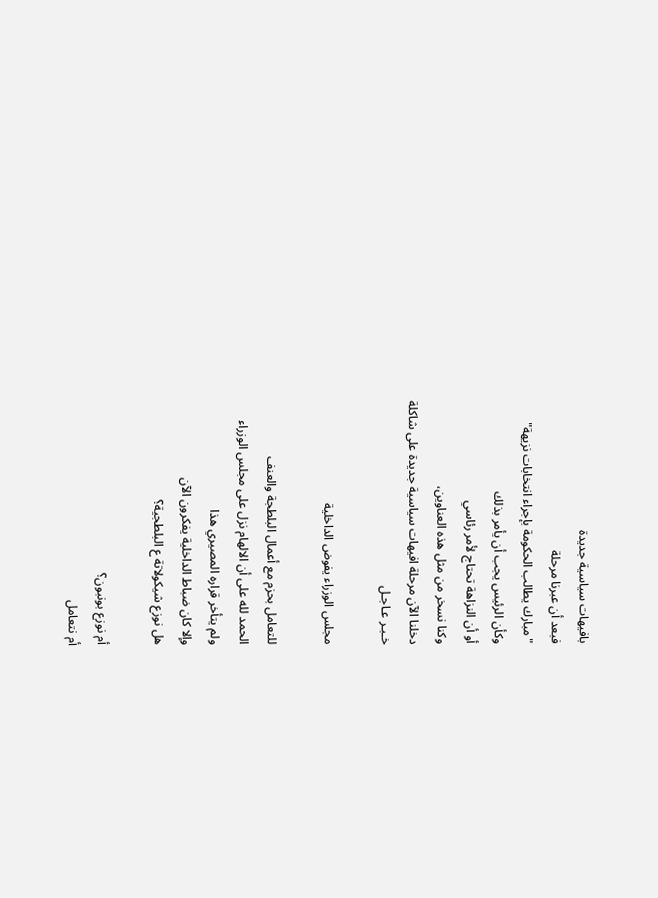بافيهات سياسية جديدة
فبعد أن عبرنا مرحلة
"مبارك يطالب الحكومة بإجراء انتخابات نزيهة"
وكأن الرئيس يجب أن يأمر بذلك
أو أن النزاهة تحتاج لأمر رئاسي
وكنا نسخر من مثل هذه العناوين،
دخلنا الآن مرحلة افيهات سياسية جديدة على شاكلة
خـبـر عـاجـل

مجلس الوزراء يفوض الداخلية

للتعامل بحزم مع أعمال البلطجة والعنف
الحمد لله على أن الالهام نزل على مجلس الوزراء
ولم يتأخر قراره المصيري هذا
وإلا كان ضباط الداخلية يفكرون الآن
هل نوزع شيكولاتة ع البلطجية؟

أم نوزع بونبون؟
أم نتعامل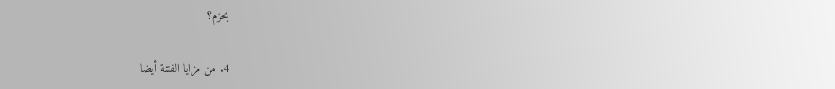بحزم؟

4. من مزايا الفتنة أيضا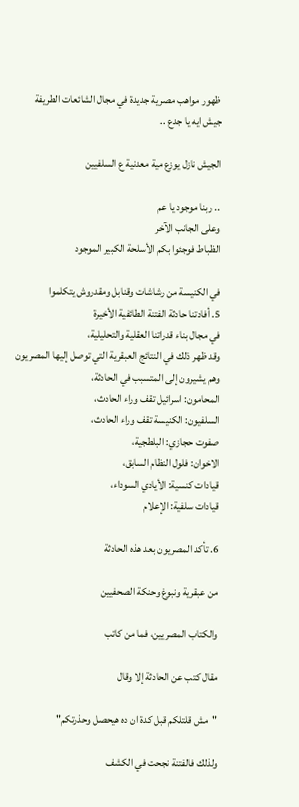ظهور مواهب مصرية جديدة في مجال الشائعات الطريفة
جيش ايه يا جدع ..

الجيش نازل يوزع مية معدنية ع السلفيين

.. ربنا موجود يا عم
وعلى الجانب الآخر
الظباط فوجئوا بكم الأسلحة الكبير الموجود

في الكنيسة من رشاشات وقنابل ومقدروش يتكلموا
5. أفادتنا حادثة الفتنة الطائفية الأخيرة
في مجال بناء قدراتنا العقلية والتحليلية،
وقد ظهر ذلك في النتائج العبقرية التي توصل إليها المصريون
وهم يشيرون إلى المتسبب في الحادثة،
المحامون: اسرائيل تقف وراء الحادث،
السلفيون: الكنيسة تقف وراء الحادث،
صفوت حجازي: البلطجية،
الاخوان: فلول النظام السابق،
قيادات كنسية: الأيادي السوداء،
قيادات سلفية: الإعلام

6. تأكد المصريون بعد هذه الحادثة

من عبقرية ونبوغ وحنكة الصحفيين

والكتاب المصريين، فما من كاتب

مقال كتب عن الحادثة إلا وقال

"مش قلتلكم قبل كدة ان ده هيحصل وحذرتكم"

ولذلك فالفتنة نجحت في الكشف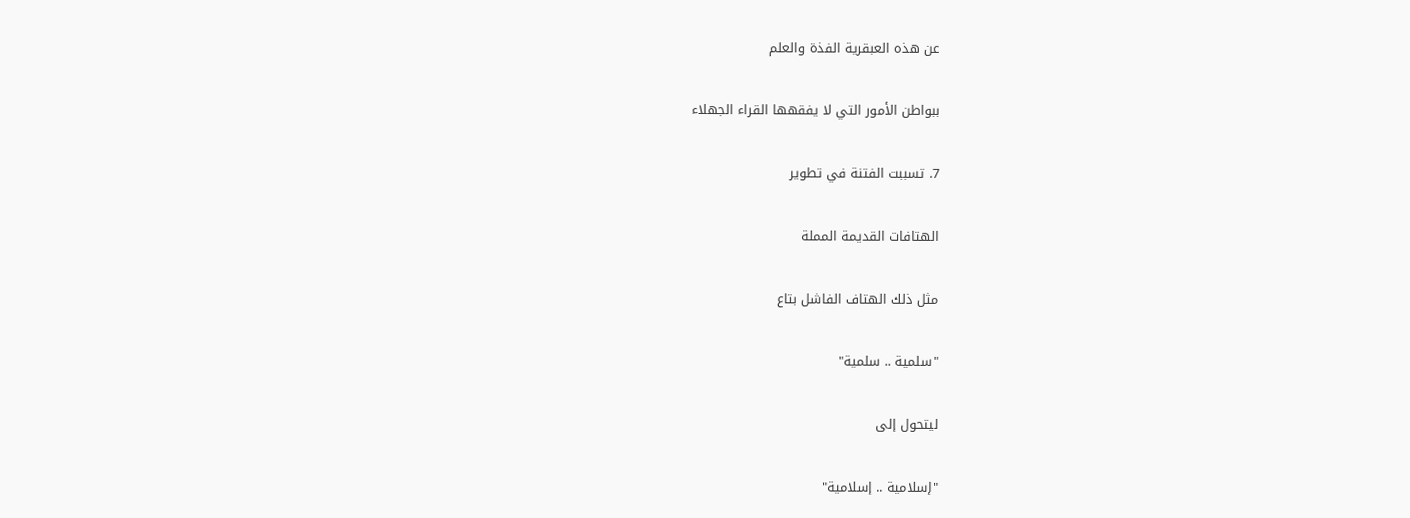عن هذه العبقرية الفذة والعلم

ببواطن الأمور التي لا يفقهها القراء الجهلاء

7. تسببت الفتنة في تطوير

الهتافات القديمة المملة

مثل ذلك الهتاف الفاشل بتاع

"سلمية .. سلمية"

ليتحول إلى

"إسلامية .. إسلامية"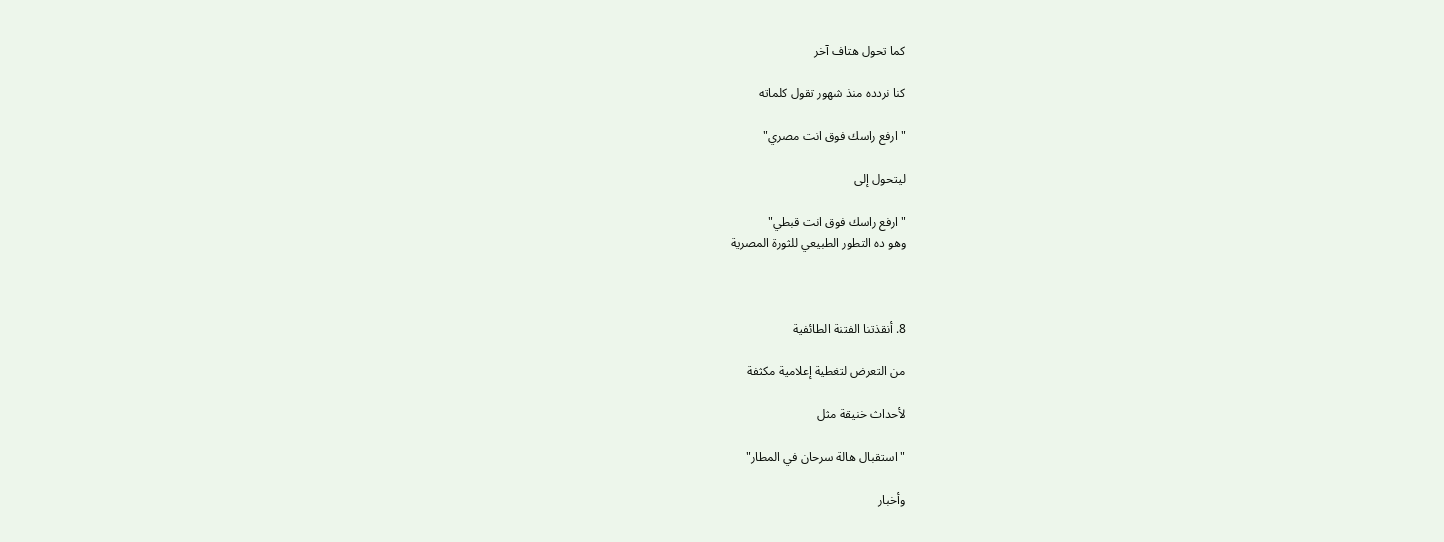كما تحول هتاف آخر

كنا نردده منذ شهور تقول كلماته

"ارفع راسك فوق انت مصري"

ليتحول إلى

"ارفع راسك فوق انت قبطي"
وهو ده التطور الطبيعي للثورة المصرية



8. أنقذتنا الفتنة الطائفية

من التعرض لتغطية إعلامية مكثفة

لأحداث خنيقة مثل

"استقبال هالة سرحان في المطار"

وأخبار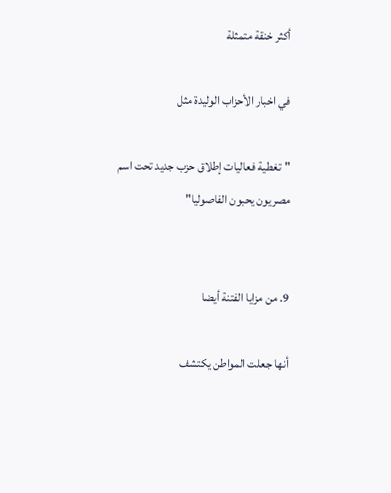أكثر خنقة متمثلة

في اخبار الأحزاب الوليدة مثل

"تغطية فعاليات إطلاق حزب جديد تحت اسم مصريون يحبون الفاصوليا"


9. من مزايا الفتنة أيضا

أنها جعلت المواطن يكتشف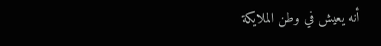أنه يعيش في وطن الملايكة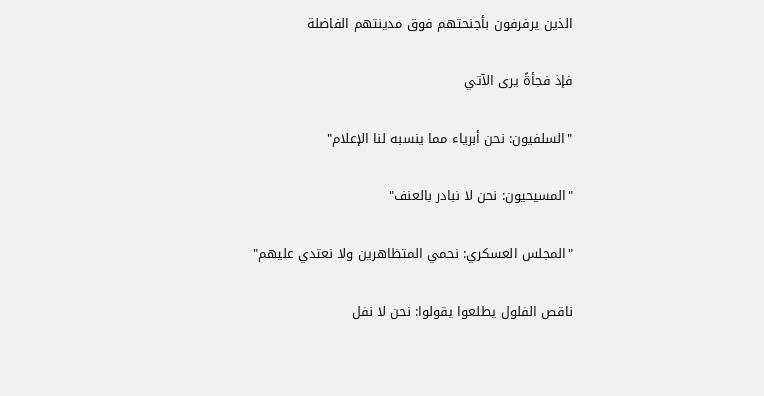الذين يرفرفون بأجنحتهم فوق مدينتهم الفاضلة

فإذ فجأةً يرى الآتي

"السلفيون: نحن أبرياء مما ينسبه لنا الإعلام"

"المسيحيون: نحن لا نبادر بالعنف"

"المجلس العسكري: نحمي المتظاهرين ولا نعتدي عليهم"

ناقص الفلول يطلعوا يقولوا: نحن لا نفل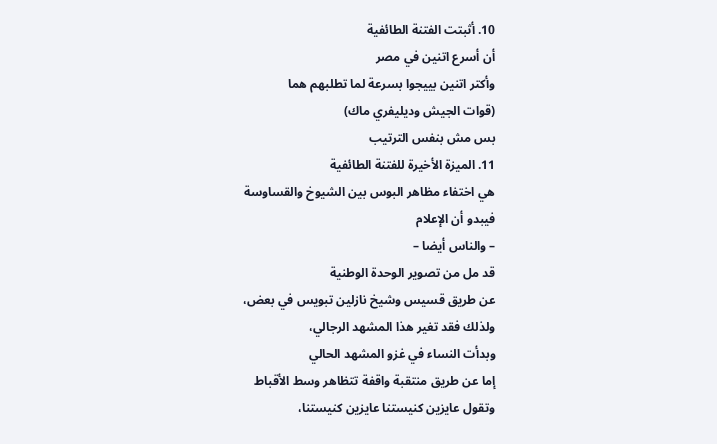10. أثبتت الفتنة الطائفية
أن أسرع اتنين في مصر
وأكتر اتنين بييجوا بسرعة لما تطلبهم هما
(قوات الجيش وديليفري ماك)
بس مش بنفس الترتيب
11. الميزة الأخيرة للفتنة الطائفية
هي اختفاء مظاهر البوس بين الشيوخ والقساوسة
فيبدو أن الإعلام
– والناس أيضا –
قد مل من تصوير الوحدة الوطنية
عن طريق قسيس وشيخ نازلين تبويس في بعض،
ولذلك فقد تغير هذا المشهد الرجالي،
وبدأت النساء في غزو المشهد الحالي
إما عن طريق منتقبة واقفة تتظاهر وسط الأقباط
وتقول عايزين كنيستنا عايزين كنيستنا،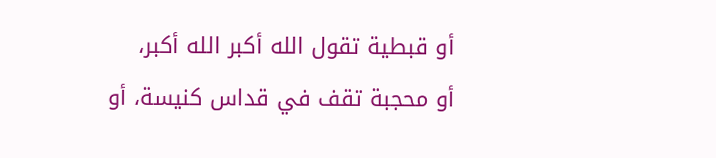أو قبطية تقول الله أكبر الله أكبر،
أو محجبة تقف في قداس كنيسة، أو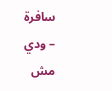سافرة
– ودي مش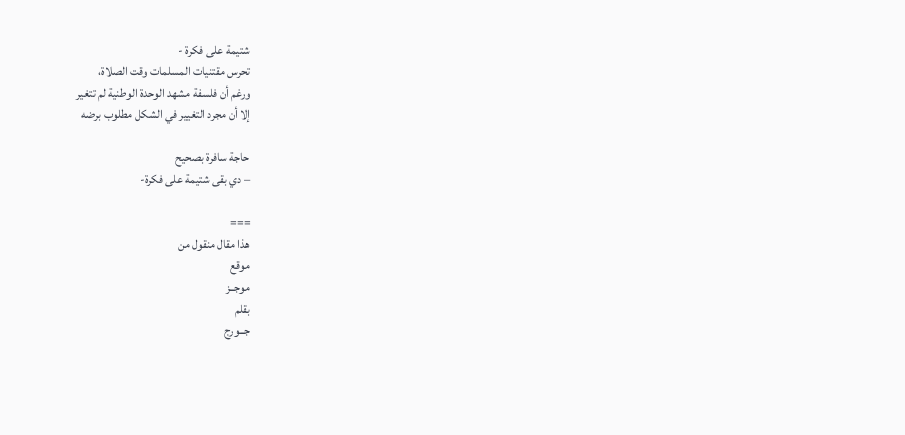شتيمة على فكرة -
تحرس مقتنيات المسلمات وقت الصلاة،
ورغم أن فلسفة مشهد الوحدة الوطنية لم تتغير
إلا أن مجرد التغيير في الشكل مطلوب برضه

حاجة سافرة بصحيح
– دي بقى شتيمة على فكرة-

===
هذا مقال منقول من
موقع
موجــز
بقلم
جــورج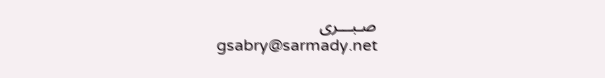صـبـــرى
gsabry@sarmady.net